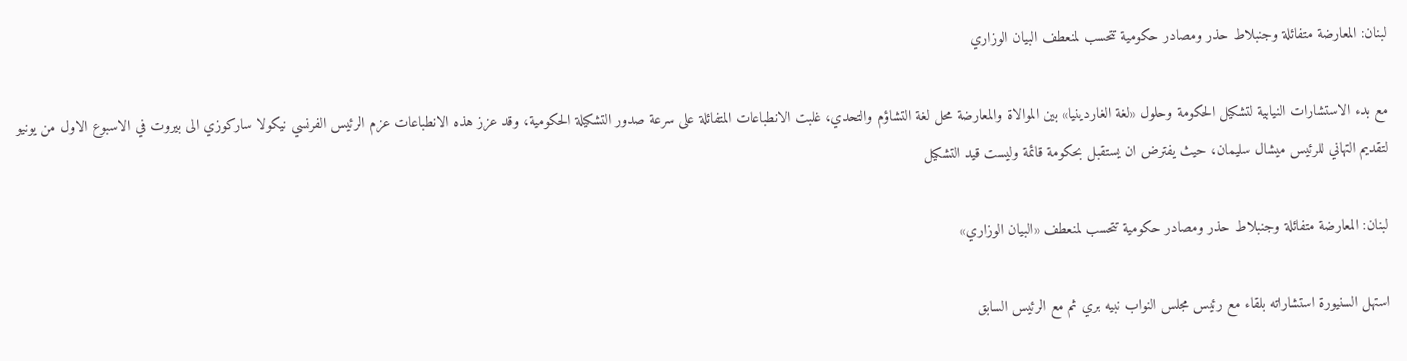لبنان: المعارضة متفائلة وجنبلاط حذر ومصادر حكومية تتحسب لمنعطف البيان الوزاري

مع بدء الاستشارات النيابية لتشكيل الحكومة وحلول «لغة الغاردينيا» بين الموالاة والمعارضة محل لغة التشاؤم والتحدي، غلبت الانطباعات المتفائلة على سرعة صدور التشكيلة الحكومية، وقد عزز هذه الانطباعات عزم الرئيس الفرنسي نيكولا ساركوزي الى بيروت في الاسبوع الاول من يونيو لتقديم التهاني للرئيس ميشال سليمان، حيث يفترض ان يستقبل بحكومة قائمة وليست قيد التشكيل

لبنان: المعارضة متفائلة وجنبلاط حذر ومصادر حكومية تتحسب لمنعطف «البيان الوزاري»

استهل السنيورة استشاراته بلقاء مع رئيس مجلس النواب نبيه بري ثم مع الرئيس السابق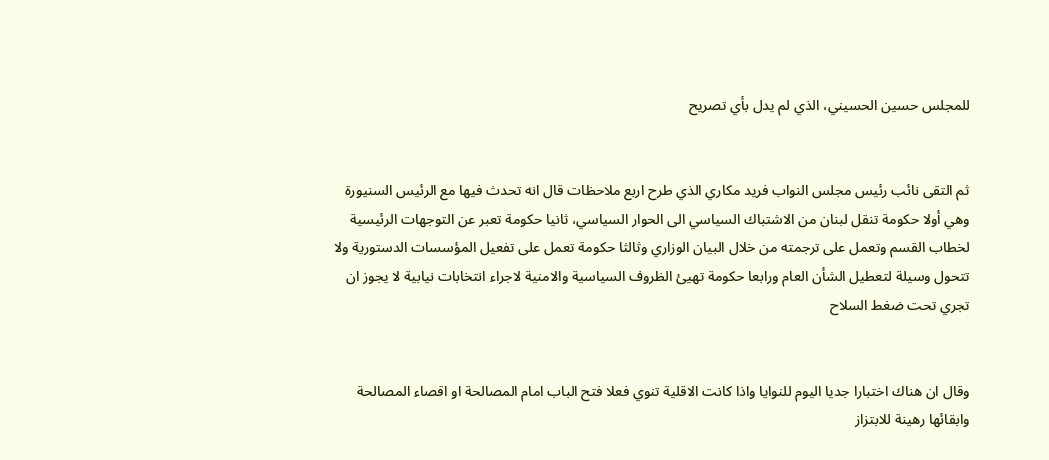للمجلس حسين الحسيني، الذي لم يدل بأي تصريح


ثم التقى نائب رئيس مجلس النواب فريد مكاري الذي طرح اربع ملاحظات قال انه تحدث فيها مع الرئيس السنيورة وهي أولا حكومة تنقل لبنان من الاشتباك السياسي الى الحوار السياسي، ثانيا حكومة تعبر عن التوجهات الرئيسية لخطاب القسم وتعمل على ترجمته من خلال البيان الوزاري وثالثا حكومة تعمل على تفعيل المؤسسات الدستورية ولا تتحول وسيلة لتعطيل الشأن العام ورابعا حكومة تهيئ الظروف السياسية والامنية لاجراء انتخابات نيابية لا يجوز ان تجري تحت ضغط السلاح


وقال ان هناك اختبارا جديا اليوم للنوايا واذا كانت الاقلية تنوي فعلا فتح الباب امام المصالحة او اقصاء المصالحة وابقائها رهينة للابتزاز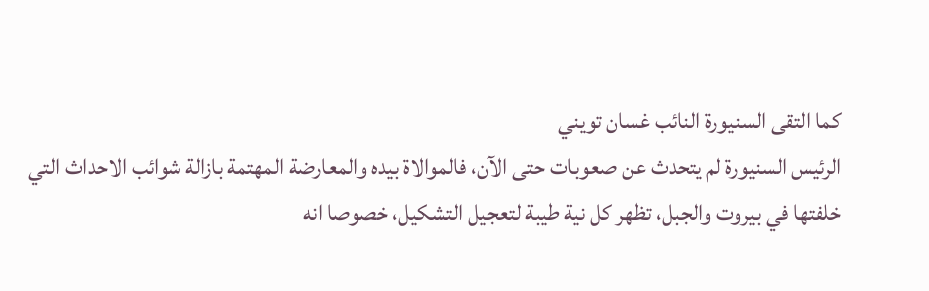كما التقى السنيورة النائب غسان تويني
الرئيس السنيورة لم يتحدث عن صعوبات حتى الآن، فالموالاة بيده والمعارضة المهتمة بازالة شوائب الاحداث التي خلفتها في بيروت والجبل، تظهر كل نية طيبة لتعجيل التشكيل، خصوصا انه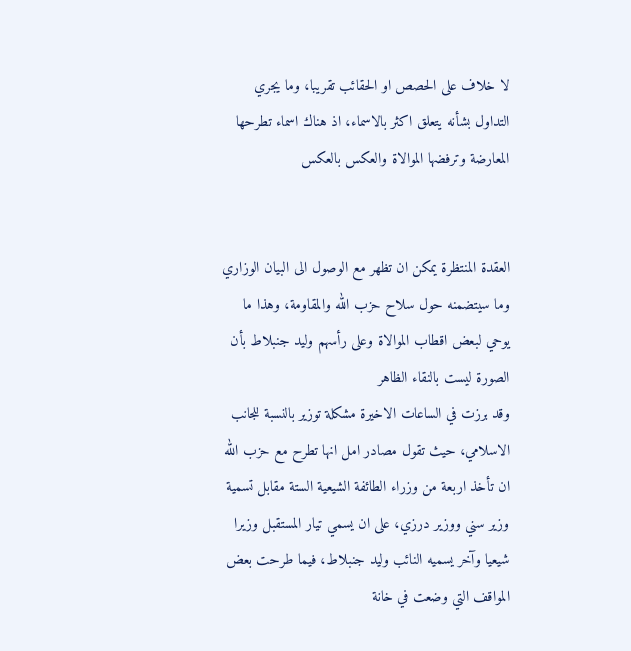لا خلاف على الحصص او الحقائب تقريبا، وما يجري التداول بشأنه يتعلق اكثر بالاسماء، اذ هناك اسماء تطرحها المعارضة وترفضها الموالاة والعكس بالعكس


العقدة المنتظرة يمكن ان تظهر مع الوصول الى البيان الوزاري وما سيتضمنه حول سلاح حزب الله والمقاومة، وهذا ما يوحي لبعض اقطاب الموالاة وعلى رأسهم وليد جنبلاط بأن الصورة ليست بالنقاء الظاهر
وقد برزت في الساعات الاخيرة مشكلة توزير بالنسبة للجانب الاسلامي، حيث تقول مصادر امل انها تطرح مع حزب الله ان تأخذ اربعة من وزراء الطائفة الشيعية الستة مقابل تسمية وزير سني ووزير درزي، على ان يسمي تيار المستقبل وزيرا شيعيا وآخر يسميه النائب وليد جنبلاط، فيما طرحت بعض المواقف التي وضعت في خانة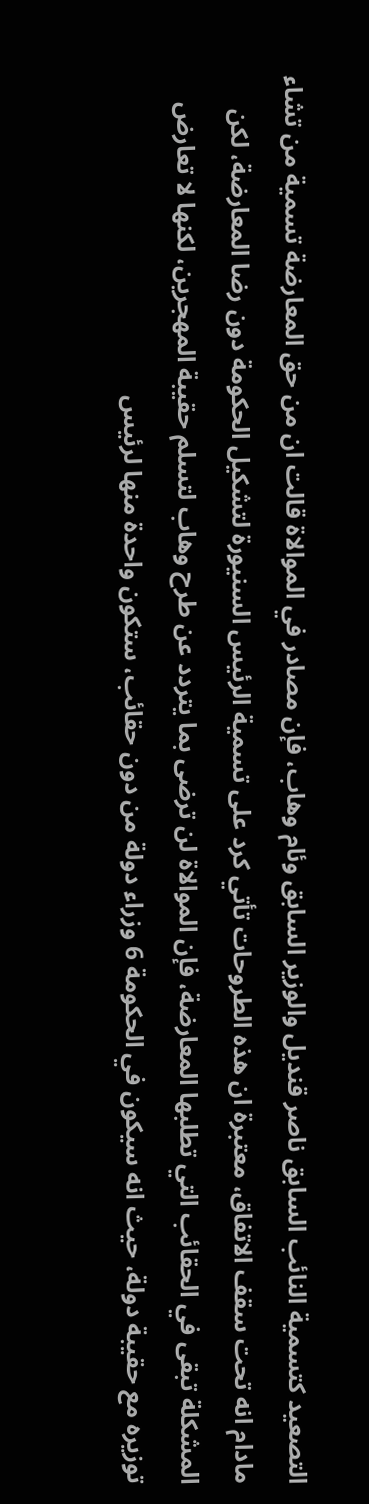التصعيد كتسمية النائب السابق ناصر قنديل والوزير السابق وئام وهاب، فإن مصادر في الموالاة قالت ان من حق المعارضة تسمية من تشاء مادام انه تحت سقف الاتفاق، معتبرة ان هذه الطروحات تأتي كرد على تسمية الرئيس السنيورة لتشكيل الحكومة دون رضا المعارضة، لكن المشكلة تبقى في الحقائب التي تطلبها المعارضة، فإن الموالاة لن ترضى بما يتردد عن طرح وهاب لتسلم حقيبة المهجرين، لكنها لا تعارض توزيره مع حقيبة دولة، حيث انه سيكون في الحكومة 6 وزراء دولة من دون حقائب، ستكون واحدة منها لرئيس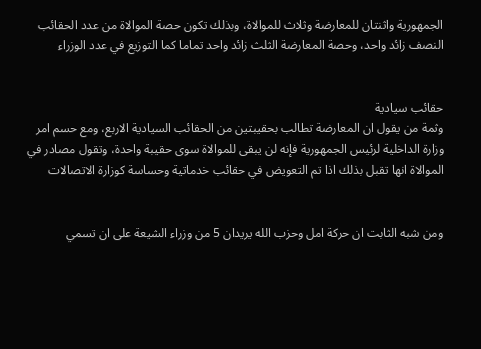الجمهورية واثنتان للمعارضة وثلاث للموالاة، وبذلك تكون حصة الموالاة من عدد الحقائب النصف زائد واحد، وحصة المعارضة الثلث زائد واحد تماما كما التوزيع في عدد الوزراء


حقائب سيادية
وثمة من يقول ان المعارضة تطالب بحقيبتين من الحقائب السيادية الاربع، ومع حسم امر وزارة الداخلية لرئيس الجمهورية فإنه لن يبقى للموالاة سوى حقيبة واحدة، وتقول مصادر في الموالاة انها تقبل بذلك اذا تم التعويض في حقائب خدماتية وحساسة كوزارة الاتصالات


ومن شبه الثابت ان حركة امل وحزب الله يريدان 5 من وزراء الشيعة على ان تسمي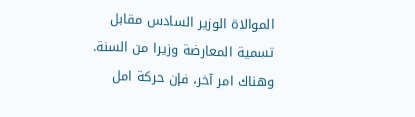الموالاة الوزير السادس مقابل تسمية المعارضة وزيرا من السنة.
وهناك امر آخر، فإن حركة امل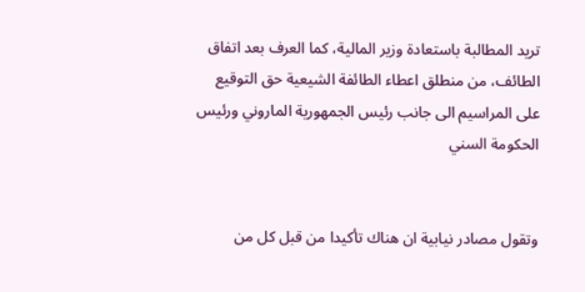تريد المطالبة باستعادة وزير المالية، كما العرف بعد اتفاق الطائف، من منطلق اعطاء الطائفة الشيعية حق التوقيع على المراسيم الى جانب رئيس الجمهورية الماروني ورئيس الحكومة السني


وتقول مصادر نيابية ان هناك تأكيدا من قبل كل من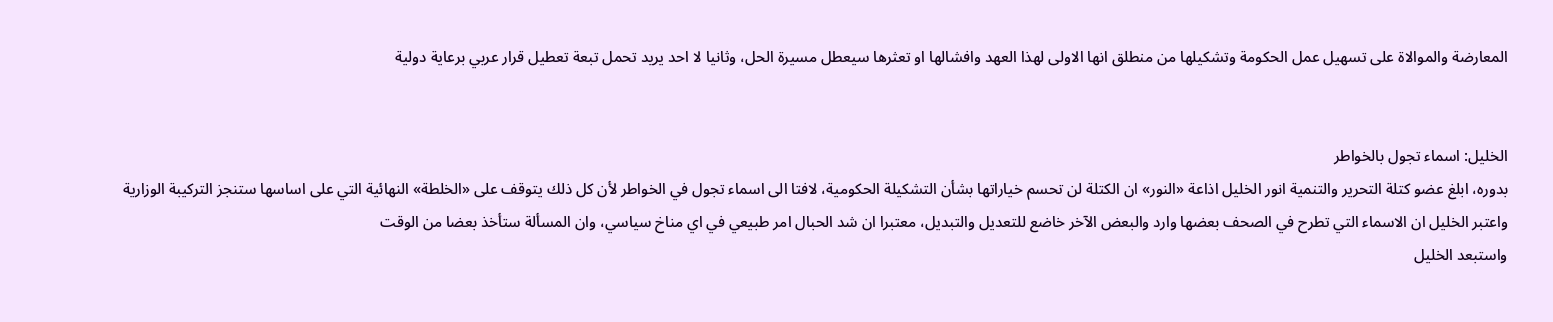المعارضة والموالاة على تسهيل عمل الحكومة وتشكيلها من منطلق انها الاولى لهذا العهد وافشالها او تعثرها سيعطل مسيرة الحل، وثانيا لا احد يريد تحمل تبعة تعطيل قرار عربي برعاية دولية


الخليل: اسماء تجول بالخواطر
بدوره، ابلغ عضو كتلة التحرير والتنمية انور الخليل اذاعة «النور» ان الكتلة لن تحسم خياراتها بشأن التشكيلة الحكومية، لافتا الى اسماء تجول في الخواطر لأن كل ذلك يتوقف على «الخلطة» النهائية التي على اساسها ستنجز التركيبة الوزارية
واعتبر الخليل ان الاسماء التي تطرح في الصحف بعضها وارد والبعض الآخر خاضع للتعديل والتبديل، معتبرا ان شد الحبال امر طبيعي في اي مناخ سياسي، وان المسألة ستأخذ بعضا من الوقت
واستبعد الخليل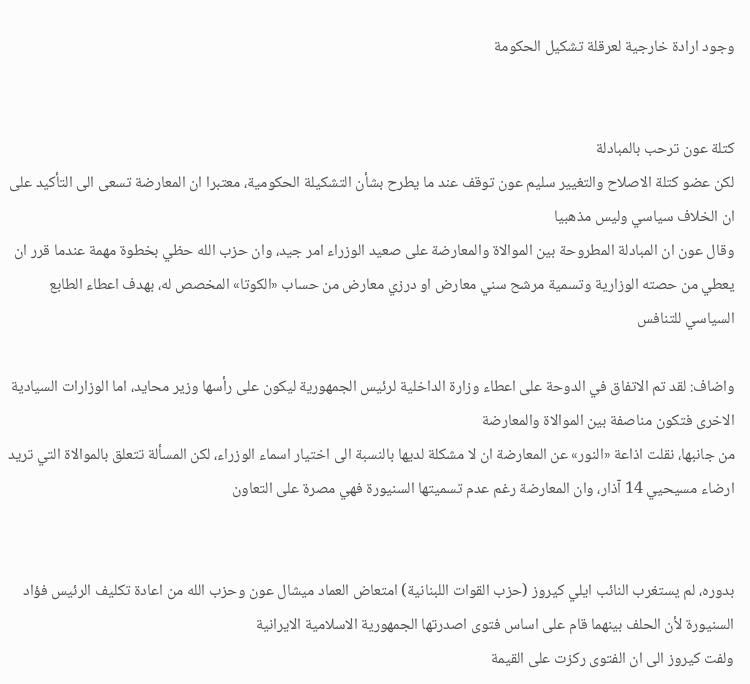وجود ارادة خارجية لعرقلة تشكيل الحكومة


كتلة عون ترحب بالمبادلة
لكن عضو كتلة الاصلاح والتغيير سليم عون توقف عند ما يطرح بشأن التشكيلة الحكومية، معتبرا ان المعارضة تسعى الى التأكيد على ان الخلاف سياسي وليس مذهبيا
وقال عون ان المبادلة المطروحة بين الموالاة والمعارضة على صعيد الوزراء امر جيد، وان حزب الله حظي بخطوة مهمة عندما قرر ان يعطي من حصته الوزارية وتسمية مرشح سني معارض او درزي معارض من حساب «الكوتا» المخصص له، بهدف اعطاء الطابع السياسي للتنافس

واضاف: لقد تم الاتفاق في الدوحة على اعطاء وزارة الداخلية لرئيس الجمهورية ليكون على رأسها وزير محايد، اما الوزارات السيادية الاخرى فتكون مناصفة بين الموالاة والمعارضة
من جانبها، نقلت اذاعة «النور» عن المعارضة ان لا مشكلة لديها بالنسبة الى اختيار اسماء الوزراء، لكن المسألة تتعلق بالموالاة التي تريد ارضاء مسيحيي 14 آذار، وان المعارضة رغم عدم تسميتها السنيورة فهي مصرة على التعاون


بدوره، لم يستغرب النائب ايلي كيروز (حزب القوات اللبنانية) امتعاض العماد ميشال عون وحزب الله من اعادة تكليف الرئيس فؤاد السنيورة لأن الحلف بينهما قام على اساس فتوى اصدرتها الجمهورية الاسلامية الايرانية
ولفت كيروز الى ان الفتوى ركزت على القيمة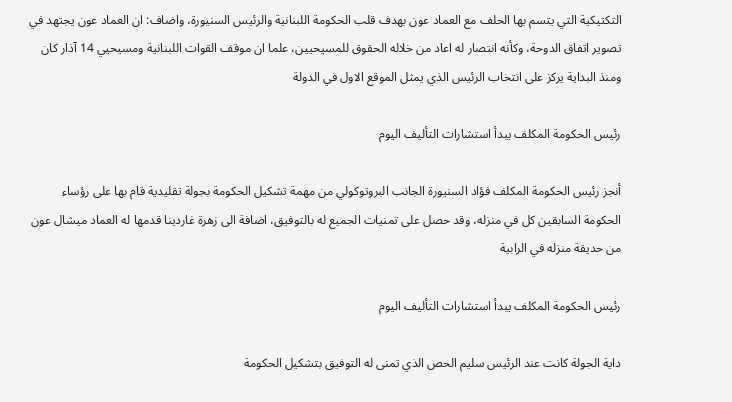التكتيكية التي يتسم بها الحلف مع العماد عون بهدف قلب الحكومة اللبنانية والرئيس السنيورة، واضاف: ان العماد عون يجتهد في تصوير اتفاق الدوحة، وكأنه انتصار له اعاد من خلاله الحقوق للمسيحيين، علما ان موقف القوات اللبنانية ومسيحيي 14 آذار كان ومنذ البداية يركز على انتخاب الرئيس الذي يمثل الموقع الاول في الدولة

رئيس الحكومة المكلف يبدأ استشارات التأليف اليوم

أنجز رئيس الحكومة المكلف فؤاد السنيورة الجانب البروتوكولي من مهمة تشكيل الحكومة بجولة تقليدية قام بها على رؤساء الحكومة السابقين كل في منزله، وقد حصل على تمنيات الجميع له بالتوفيق، اضافة الى زهرة غاردينا قدمها له العماد ميشال عون من حديقة منزله في الرابية

رئيس الحكومة المكلف يبدأ استشارات التأليف اليوم

داية الجولة كانت عند الرئيس سليم الحص الذي تمنى له التوفيق بتشكيل الحكومة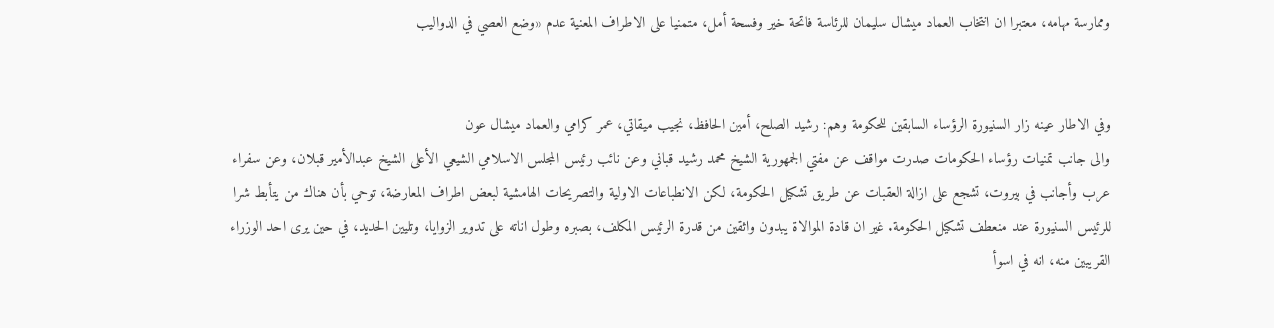وممارسة مهامه، معتبرا ان انتخاب العماد ميشال سليمان للرئاسة فاتحة خير وفسحة أمل، متمنيا على الاطراف المعنية عدم «وضع العصي في الدواليب


وفي الاطار عينه زار السنيورة الرؤساء السابقين للحكومة وهم: رشيد الصلح، أمين الحافظ، نجيب ميقاتي، عمر كرامي والعماد ميشال عون
والى جانب تمنيات رؤساء الحكومات صدرت مواقف عن مفتي الجمهورية الشيخ محمد رشيد قباني وعن نائب رئيس المجلس الاسلامي الشيعي الأعلى الشيخ عبدالأمير قبلان، وعن سفراء عرب وأجانب في بيروت، تشجع على ازالة العقبات عن طريق تشكيل الحكومة، لكن الانطباعات الاولية والتصريحات الهامشية لبعض اطراف المعارضة، توحي بأن هناك من يتأبط شرا للرئيس السنيورة عند منعطف تشكيل الحكومة. غير ان قادة الموالاة يبدون واثقين من قدرة الرئيس المكلف، بصبره وطول اناته على تدوير الزوايا، وتليين الحديد، في حين يرى احد الوزراء القريبين منه، انه في اسوأ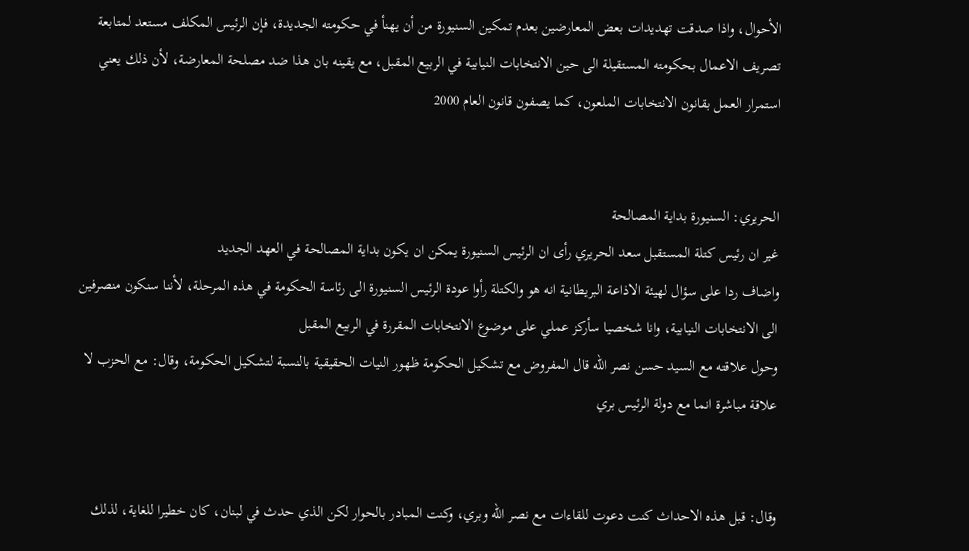الأحوال، واذا صدقت تهديدات بعض المعارضين بعدم تمكين السنيورة من أن يهنأ في حكومته الجديدة، فإن الرئيس المكلف مستعد لمتابعة تصريف الاعمال بحكومته المستقيلة الى حين الانتخابات النيابية في الربيع المقبل، مع يقينه بان هذا ضد مصلحة المعارضة، لأن ذلك يعني استمرار العمل بقانون الانتخابات الملعون، كما يصفون قانون العام 2000


الحريري: السنيورة بداية المصالحة
غير ان رئيس كتلة المستقبل سعد الحريري رأى ان الرئيس السنيورة يمكن ان يكون بداية المصالحة في العهد الجديد
واضاف ردا على سؤال لهيئة الاذاعة البريطانية انه هو والكتلة رأوا عودة الرئيس السنيورة الى رئاسة الحكومة في هذه المرحلة، لأننا سنكون منصرفين الى الانتخابات النيابية، وانا شخصيا سأركز عملي على موضوع الانتخابات المقررة في الربيع المقبل
وحول علاقته مع السيد حسن نصر الله قال المفروض مع تشكيل الحكومة ظهور النيات الحقيقية بالنسبة لتشكيل الحكومة، وقال: مع الحزب لا علاقة مباشرة انما مع دولة الرئيس بري


وقال: قبل هذه الاحداث كنت دعوت للقاءات مع نصر الله وبري، وكنت المبادر بالحوار لكن الذي حدث في لبنان، كان خطيرا للغاية، لذلك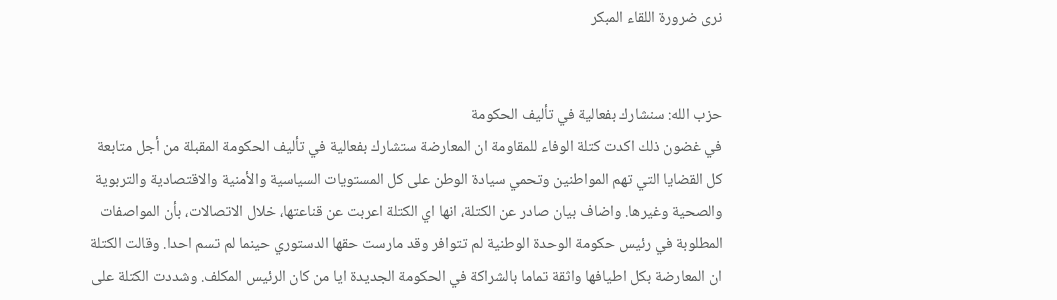نرى ضرورة اللقاء المبكر


حزب الله: سنشارك بفعالية في تأليف الحكومة
في غضون ذلك اكدت كتلة الوفاء للمقاومة ان المعارضة ستشارك بفعالية في تأليف الحكومة المقبلة من أجل متابعة كل القضايا التي تهم المواطنين وتحمي سيادة الوطن على كل المستويات السياسية والأمنية والاقتصادية والتربوية والصحية وغيرها. واضاف بيان صادر عن الكتلة، انها اي الكتلة اعربت عن قناعتها، خلال الاتصالات، بأن المواصفات المطلوبة في رئيس حكومة الوحدة الوطنية لم تتوافر وقد مارست حقها الدستوري حينما لم تسم احدا. وقالت الكتلة ان المعارضة بكل اطيافها واثقة تماما بالشراكة في الحكومة الجديدة ايا من كان الرئيس المكلف. وشددت الكتلة على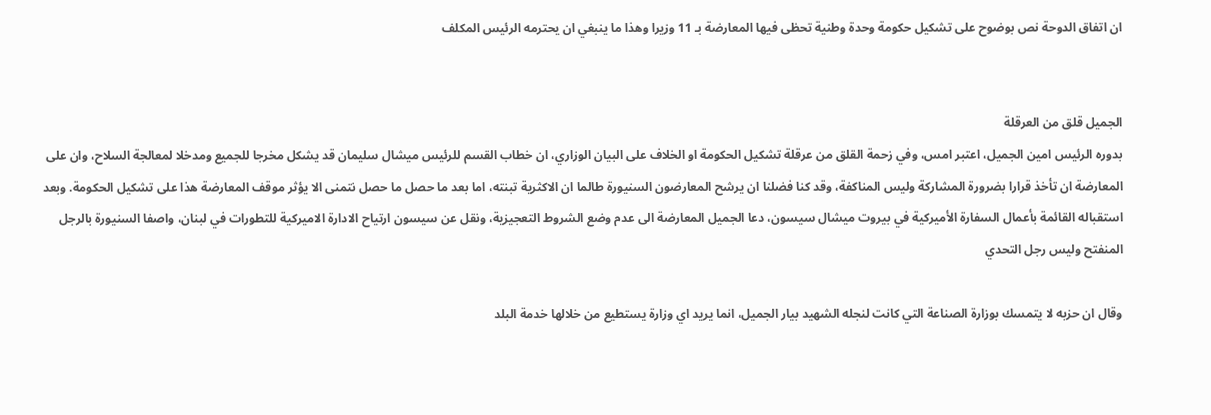ان اتفاق الدوحة نص بوضوح على تشكيل حكومة وحدة وطنية تحظى فيها المعارضة بـ 11 وزيرا وهذا ما ينبغي ان يحترمه الرئيس المكلف


الجميل قلق من العرقلة
بدوره الرئيس امين الجميل، اعتبر امس، وفي زحمة القلق من عرقلة تشكيل الحكومة او الخلاف على البيان الوزاري، ان خطاب القسم للرئيس ميشال سليمان قد يشكل مخرجا للجميع ومدخلا لمعالجة السلاح، وان على المعارضة ان تأخذ قرارا بضرورة المشاركة وليس المناكفة، وقد كنا فضلنا ان يرشح المعارضون السنيورة طالما ان الاكثرية تبنته، اما بعد ما حصل ما حصل نتمنى الا يؤثر موقف المعارضة هذا على تشكيل الحكومة. وبعد استقباله القائمة بأعمال السفارة الأميركية في بيروت ميشال سيسون، دعا الجميل المعارضة الى عدم وضع الشروط التعجيزية، ونقل عن سيسون ارتياح الادارة الاميركية للتطورات في لبنان، واصفا السنيورة بالرجل المنفتح وليس رجل التحدي

وقال ان حزبه لا يتمسك بوزارة الصناعة التي كانت لنجله الشهيد بيار الجميل، انما يريد اي وزارة يستطيع من خلالها خدمة البلد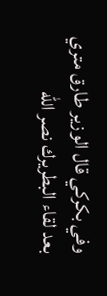وفي بكركي قال الوزير طارق متري بعد لقاء البطريرك نصر الله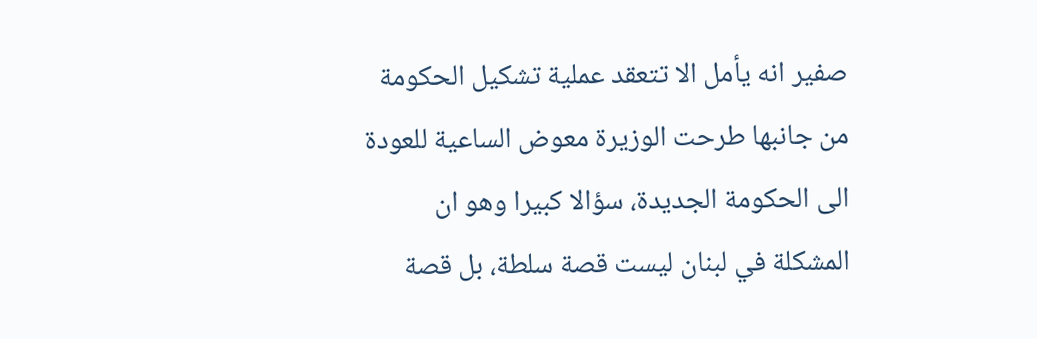صفير انه يأمل الا تتعقد عملية تشكيل الحكومة
من جانبها طرحت الوزيرة معوض الساعية للعودة الى الحكومة الجديدة، سؤالا كبيرا وهو ان المشكلة في لبنان ليست قصة سلطة، بل قصة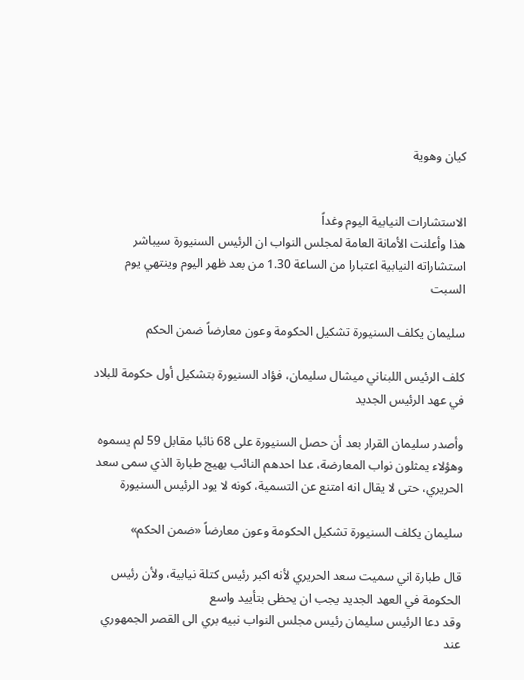كيان وهوية


الاستشارات النيابية اليوم وغداً
هذا وأعلنت الأمانة العامة لمجلس النواب ان الرئيس السنيورة سيباشر استشاراته النيابية اعتبارا من الساعة 1.30 من بعد ظهر اليوم وينتهي يوم السبت

سليمان يكلف السنيورة تشكيل الحكومة وعون معارضاً ضمن الحكم

كلف الرئيس اللبناني ميشال سليمان، فؤاد السنيورة بتشكيل أول حكومة للبلاد في عهد الرئيس الجديد

وأصدر سليمان القرار بعد أن حصل السنيورة على 68 نائبا مقابل 59 لم يسموه وهؤلاء يمثلون نواب المعارضة، عدا احدهم النائب بهيج طبارة الذي سمى سعد الحريري، حتى لا يقال انه امتنع عن التسمية، كونه لا يود الرئيس السنيورة

سليمان يكلف السنيورة تشكيل الحكومة وعون معارضاً «ضمن الحكم»

قال طبارة اني سميت سعد الحريري لأنه اكبر رئيس كتلة نيابية، ولأن رئيس الحكومة في العهد الجديد يجب ان يحظى بتأييد واسع
وقد دعا الرئيس سليمان رئيس مجلس النواب نبيه بري الى القصر الجمهوري عند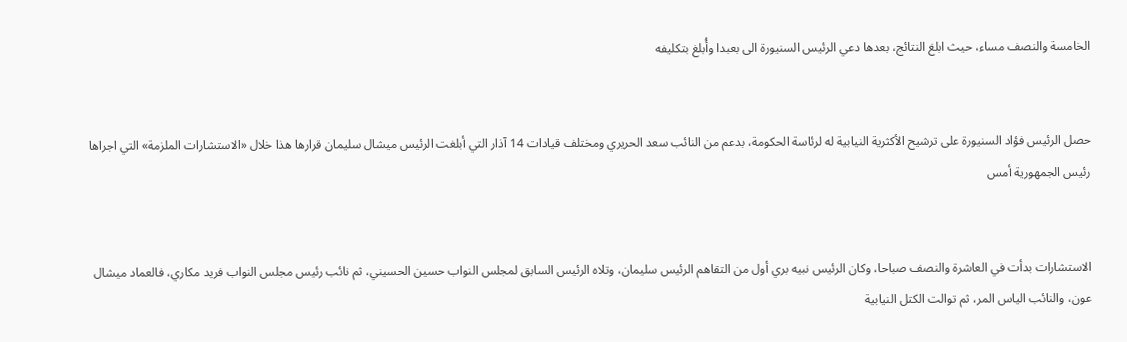الخامسة والنصف مساء، حيث ابلغ النتائج، بعدها دعي الرئيس السنيورة الى بعبدا وأُبلغ بتكليفه


حصل الرئيس فؤاد السنيورة على ترشيح الأكثرية النيابية له لرئاسة الحكومة، بدعم من النائب سعد الحريري ومختلف قيادات 14 آذار التي أبلغت الرئيس ميشال سليمان قرارها هذا خلال «الاستشارات الملزمة» التي اجراها رئيس الجمهورية أمس


الاستشارات بدأت في العاشرة والنصف صباحا، وكان الرئيس نبيه بري أول من التقاهم الرئيس سليمان، وتلاه الرئيس السابق لمجلس النواب حسين الحسيني، ثم نائب رئيس مجلس النواب فريد مكاري، فالعماد ميشال عون، والنائب الياس المر، ثم توالت الكتل النيابية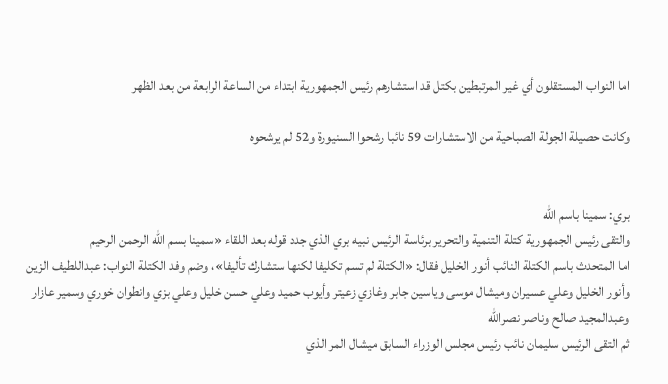اما النواب المستقلون أي غير المرتبطين بكتل قد استشارهم رئيس الجمهورية ابتداء من الساعة الرابعة من بعد الظهر

وكانت حصيلة الجولة الصباحية من الاستشارات 59 نائبا رشحوا السنيورة و52 لم يرشحوه


بري: سمينا باسم الله
والتقى رئيس الجمهورية كتلة التنمية والتحرير برئاسة الرئيس نبيه بري الذي جدد قوله بعد اللقاء «سمينا بسم الله الرحمن الرحيم
اما المتحدث باسم الكتلة النائب أنور الخليل فقال: «الكتلة لم تسم تكليفا لكنها ستشارك تأليفا»، وضم وفد الكتلة النواب: عبداللطيف الزين وأنور الخليل وعلي عسيران وميشال موسى وياسين جابر وغازي زعيتر وأيوب حميد وعلي حسن خليل وعلي بزي وانطوان خوري وسمير عازار وعبدالمجيد صالح وناصر نصرالله
ثم التقى الرئيس سليمان نائب رئيس مجلس الوزراء السابق ميشال المر الذي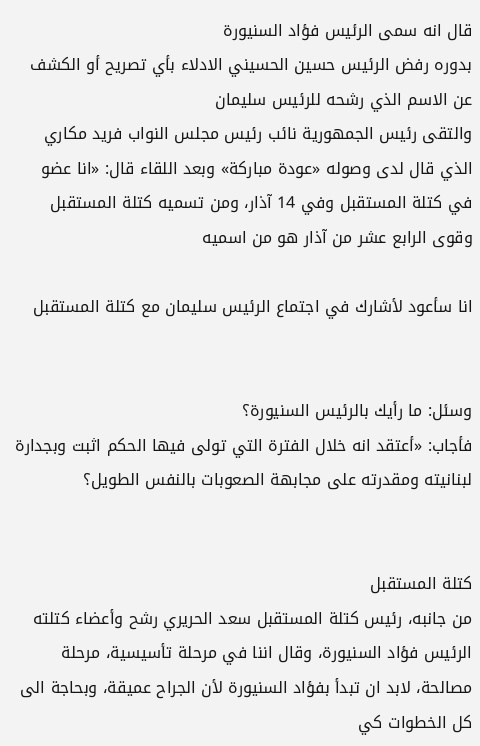قال انه سمى الرئيس فؤاد السنيورة
بدوره رفض الرئيس حسين الحسيني الادلاء بأي تصريح أو الكشف عن الاسم الذي رشحه للرئيس سليمان
والتقى رئيس الجمهورية نائب رئيس مجلس النواب فريد مكاري الذي قال لدى وصوله «عودة مباركة» وبعد اللقاء قال: «انا عضو في كتلة المستقبل وفي 14 آذار، ومن تسميه كتلة المستقبل وقوى الرابع عشر من آذار هو من اسميه

انا سأعود لأشارك في اجتماع الرئيس سليمان مع كتلة المستقبل


وسئل: ما رأيك بالرئيس السنيورة؟
فأجاب: «أعتقد انه خلال الفترة التي تولى فيها الحكم اثبت وبجدارة لبنانيته ومقدرته على مجابهة الصعوبات بالنفس الطويل؟


كتلة المستقبل
من جانبه، رئيس كتلة المستقبل سعد الحريري رشح وأعضاء كتلته الرئيس فؤاد السنيورة، وقال اننا في مرحلة تأسيسية، مرحلة مصالحة، لابد ان تبدأ بفؤاد السنيورة لأن الجراح عميقة، وبحاجة الى كل الخطوات كي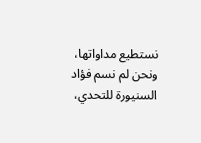نستطيع مداواتها، ونحن لم نسم فؤاد السنيورة للتحدي،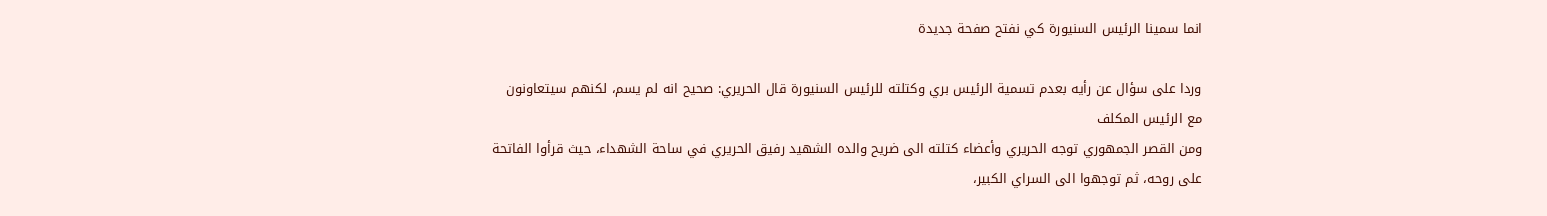انما سمينا الرئيس السنيورة كي نفتح صفحة جديدة

وردا على سؤال عن رأيه بعدم تسمية الرئيس بري وكتلته للرئيس السنيورة قال الحريري: صحيح انه لم يسم، لكنهم سيتعاونون مع الرئيس المكلف
ومن القصر الجمهوري توجه الحريري وأعضاء كتلته الى ضريح والده الشهيد رفيق الحريري في ساحة الشهداء، حيث قرأوا الفاتحة على روحه، ثم توجهوا الى السراي الكبير،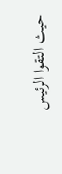حيث التقوا الرئيس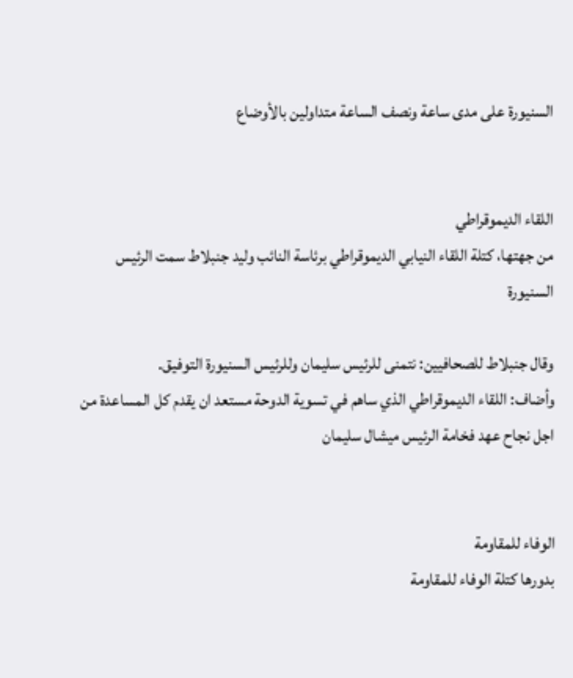السنيورة على مدى ساعة ونصف الساعة متداولين بالأوضاع


اللقاء الديموقراطي
من جهتها، كتلة اللقاء النيابي الديموقراطي برئاسة النائب وليد جنبلاط سمت الرئيس السنيورة

وقال جنبلاط للصحافيين: نتمنى للرئيس سليمان وللرئيس السنيورة التوفيق.
وأضاف: اللقاء الديموقراطي الذي ساهم في تسوية الدوحة مستعد ان يقدم كل المساعدة من اجل نجاح عهد فخامة الرئيس ميشال سليمان


الوفاء للمقاومة
بدورها كتلة الوفاء للمقاومة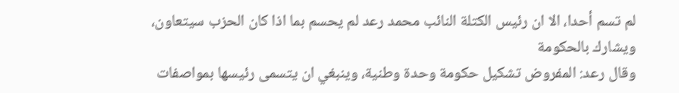لم تسم أحدا، الا ان رئيس الكتلة النائب محمد رعد لم يحسم بما اذا كان الحزب سيتعاون، ويشارك بالحكومة
وقال رعد: المفروض تشكيل حكومة وحدة وطنية، وينبغي ان يتسمى رئيسها بمواصفات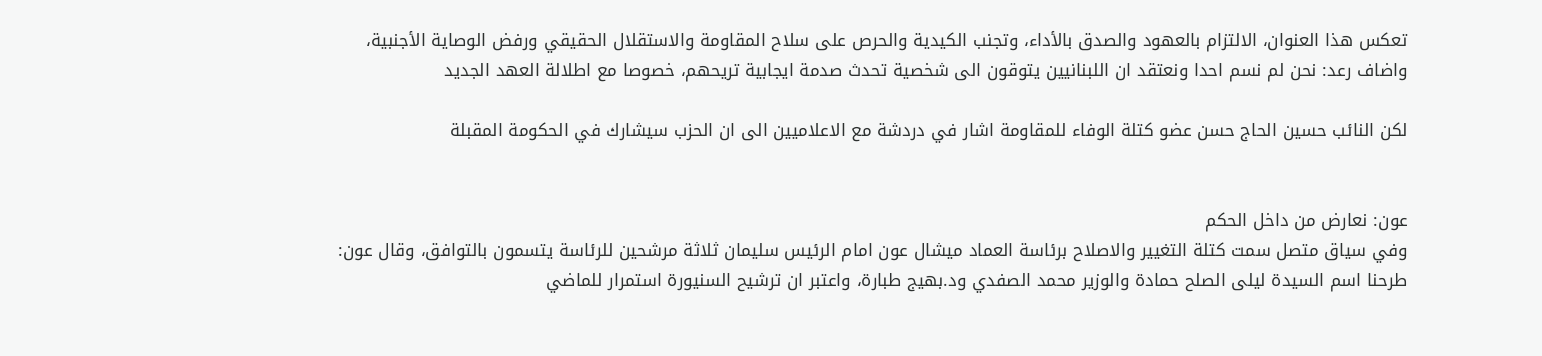تعكس هذا العنوان، الالتزام بالعهود والصدق بالأداء، وتجنب الكيدية والحرص على سلاح المقاومة والاستقلال الحقيقي ورفض الوصاية الأجنبية، واضاف رعد: نحن لم نسم احدا ونعتقد ان اللبنانيين يتوقون الى شخصية تحدث صدمة ايجابية تريحهم، خصوصا مع اطلالة العهد الجديد

لكن النائب حسين الحاج حسن عضو كتلة الوفاء للمقاومة اشار في دردشة مع الاعلاميين الى ان الحزب سيشارك في الحكومة المقبلة


عون: نعارض من داخل الحكم
وفي سياق متصل سمت كتلة التغيير والاصلاح برئاسة العماد ميشال عون امام الرئيس سليمان ثلاثة مرشحين للرئاسة يتسمون بالتوافق، وقال عون: طرحنا اسم السيدة ليلى الصلح حمادة والوزير محمد الصفدي ود.بهيج طبارة، واعتبر ان ترشيح السنيورة استمرار للماضي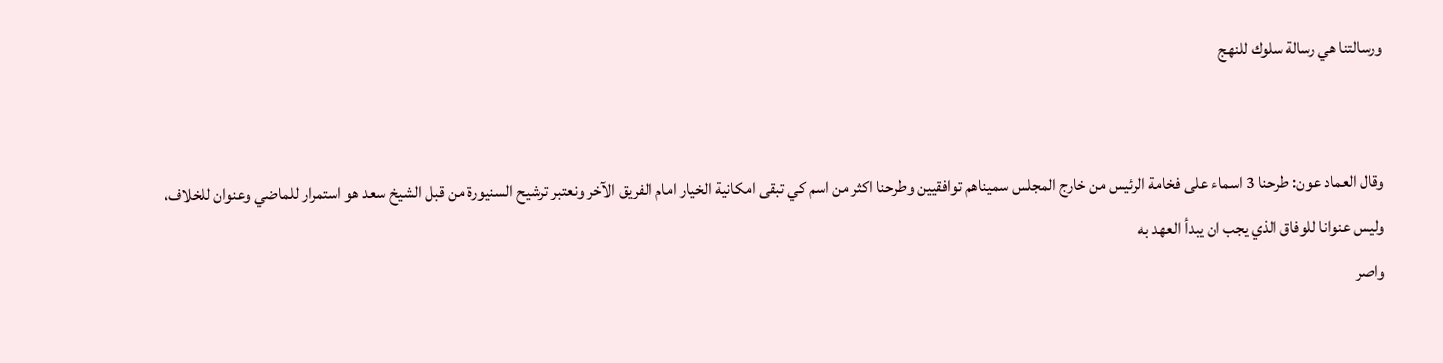ورسالتنا هي رسالة سلوك للنهج


وقال العماد عون: طرحنا 3 اسماء على فخامة الرئيس من خارج المجلس سميناهم توافقيين وطرحنا اكثر من اسم كي تبقى امكانية الخيار امام الفريق الآخر ونعتبر ترشيح السنيورة من قبل الشيخ سعد هو استمرار للماضي وعنوان للخلاف، وليس عنوانا للوفاق الذي يجب ان يبدأ العهد به
واصر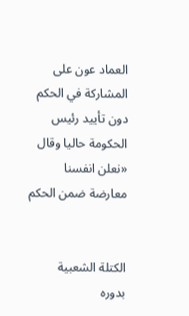العماد عون على المشاركة في الحكم دون تأييد رئيس الحكومة حاليا وقال «نعلن انفسنا معارضة ضمن الحكم


الكتلة الشعبية
بدوره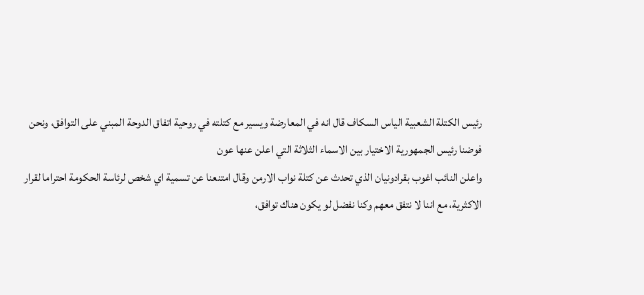رئيس الكتلة الشعبية الياس السكاف قال انه في المعارضة ويسير مع كتلته في روحية اتفاق الدوحة المبني على التوافق، ونحن فوضنا رئيس الجمهورية الاختيار بين الاسماء الثلاثة التي اعلن عنها عون
واعلن النائب اغوب بقرادونيان الذي تحدث عن كتلة نواب الارمن وقال امتنعنا عن تسمية اي شخص لرئاسة الحكومة احتراما لقرار الاكثرية، مع اننا لا نتفق معهم وكنا نفضل لو يكون هناك توافق،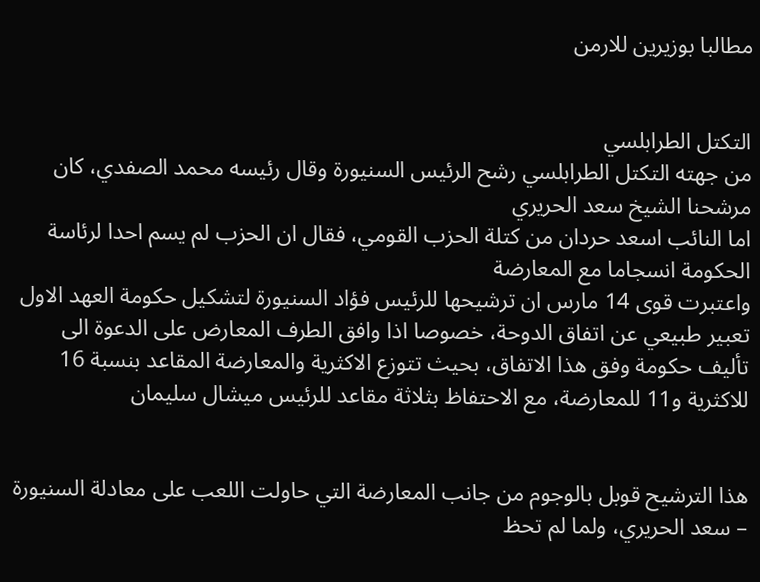مطالبا بوزيرين للارمن


التكتل الطرابلسي
من جهته التكتل الطرابلسي رشح الرئيس السنيورة وقال رئيسه محمد الصفدي، كان مرشحنا الشيخ سعد الحريري
اما النائب اسعد حردان من كتلة الحزب القومي، فقال ان الحزب لم يسم احدا لرئاسة الحكومة انسجاما مع المعارضة
واعتبرت قوى 14 مارس ان ترشيحها للرئيس فؤاد السنيورة لتشكيل حكومة العهد الاول تعبير طبيعي عن اتفاق الدوحة، خصوصا اذا وافق الطرف المعارض على الدعوة الى تأليف حكومة وفق هذا الاتفاق، بحيث تتوزع الاكثرية والمعارضة المقاعد بنسبة 16 للاكثرية و11 للمعارضة، مع الاحتفاظ بثلاثة مقاعد للرئيس ميشال سليمان


هذا الترشيح قوبل بالوجوم من جانب المعارضة التي حاولت اللعب على معادلة السنيورة – سعد الحريري، ولما لم تحظ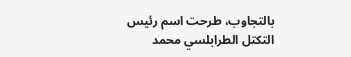بالتجاوب، طرحت اسم رئيس التكتل الطرابلسي محمد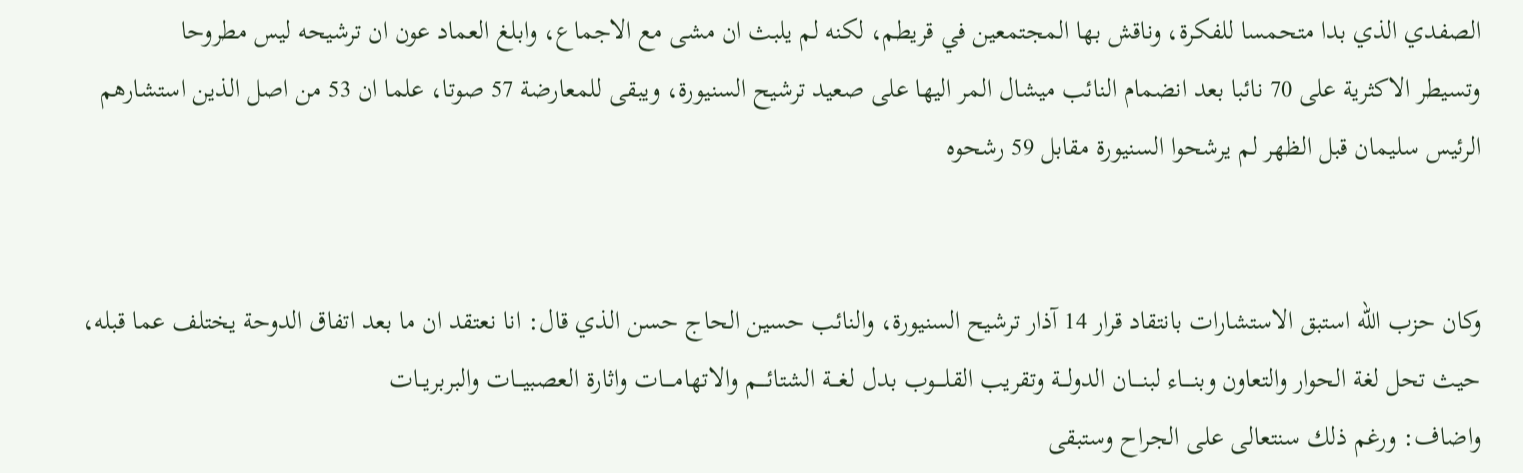الصفدي الذي بدا متحمسا للفكرة، وناقش بها المجتمعين في قريطم، لكنه لم يلبث ان مشى مع الاجماع، وابلغ العماد عون ان ترشيحه ليس مطروحا
وتسيطر الاكثرية على 70 نائبا بعد انضمام النائب ميشال المر اليها على صعيد ترشيح السنيورة، ويبقى للمعارضة 57 صوتا، علما ان 53 من اصل الذين استشارهم الرئيس سليمان قبل الظهر لم يرشحوا السنيورة مقابل 59 رشحوه


وكان حزب الله استبق الاستشارات بانتقاد قرار 14 آذار ترشيح السنيورة، والنائب حسين الحاج حسن الذي قال: انا نعتقد ان ما بعد اتفاق الدوحة يختلف عما قبله، حيث تحل لغة الحوار والتعاون وبنــــاء لبنــــان الدولـــة وتقريب القلــــوب بدل لغـــة الشتائــــم والاتهامــــات واثارة العصبيـــات والبربريــات
واضاف: ورغم ذلك سنتعالى على الجراح وستبقى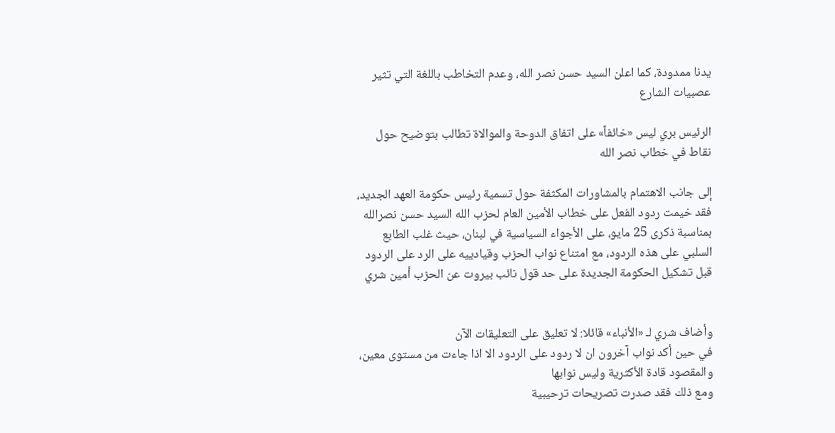يدنا ممدودة، كما اعلن السيد حسن نصر الله، وعدم التخاطب باللغة التي تثير عصبيات الشارع

الرئيس بري ليس «خائفاً» على اتفاق الدوحة والموالاة تطالب بتوضيح حول نقاط في خطاب نصر الله

إلى جانب الاهتمام بالمشاورات المكثفة حول تسمية رئيس حكومة العهد الجديد، فقد خيمت ردود الفعل على خطاب الأمين العام لحزب الله السيد حسن نصرالله بمناسبة ذكرى 25 مايو، على الأجواء السياسية في لبنان، حيث غلب الطابع السلبي على هذه الردود، مع امتناع نواب الحزب وقيادييه على الرد على الردود قبل تشكيل الحكومة الجديدة على حد قول نائب بيروت عن الحزب أمين شري


وأضاف شري لـ «الأنباء» قائلا: لا تعليق على التعليقات الآن
في حين أكد نواب آخرون ان لا ردود على الردود الا اذا جاءت من مستوى معين، والمقصود قادة الأكثرية وليس نوابها
ومع ذلك فقد صدرت تصريحات ترحيبية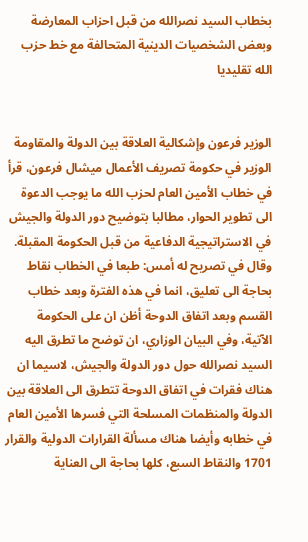بخطاب السيد نصرالله من قبل احزاب المعارضة وبعض الشخصيات الدينية المتحالفة مع خط حزب الله تقليديا


الوزير فرعون وإشكالية العلاقة بين الدولة والمقاومة
الوزير في حكومة تصريف الأعمال ميشال فرعون، قرأ في خطاب الأمين العام لحزب الله ما يوجب الدعوة الى تطوير الحوار، مطالبا بتوضيح دور الدولة والجيش في الاستراتيجية الدفاعية من قبل الحكومة المقبلة.
وقال في تصريح له أمس: طبعا في الخطاب نقاط بحاجة الى تعليق، انما في هذه الفترة وبعد خطاب القسم وبعد اتفاق الدوحة أظن ان على الحكومة الآتية، وفي البيان الوزاري، ان توضح ما تطرق اليه السيد نصرالله حول دور الدولة والجيش، لاسيما ان هناك فقرات في اتفاق الدوحة تتطرق الى العلاقة بين الدولة والمنظمات المسلحة التي فسرها الأمين العام في خطابه وأيضا هناك مسألة القرارات الدولية والقرار 1701 والنقاط السبع، كلها بحاجة الى العناية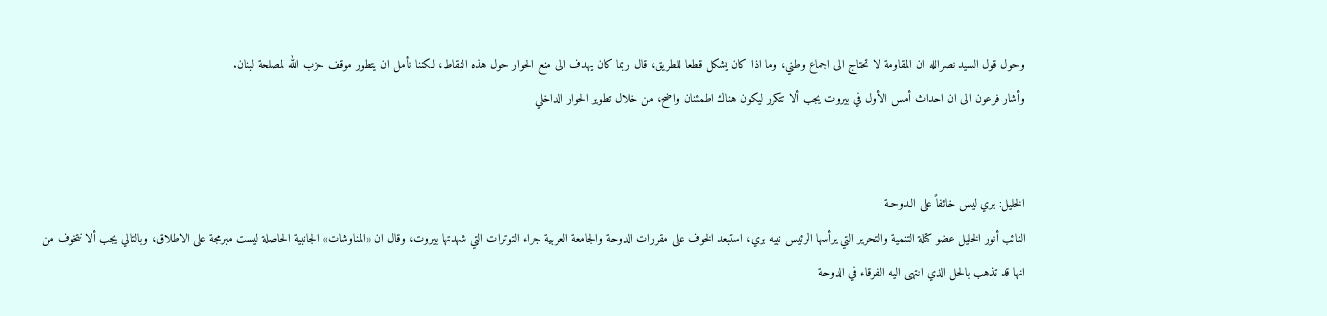وحول قول السيد نصرالله ان المقاومة لا تحتاج الى اجماع وطني، وما اذا كان يشكل قطعا للطريق، قال ربما كان يهدف الى منع الحوار حول هذه النقاط، لكننا نأمل ان يتطور موقف حزب الله لمصلحة لبنان.
وأشار فرعون الى ان احداث أمس الأول في بيروت يجب ألا تتكرر ليكون هناك اطمئنان واضح، من خلال تطوير الحوار الداخلي


الخليل: بري ليس خائفاً على الـدوحـة
النائب أنور الخليل عضو كتلة التنمية والتحرير التي يرأسها الرئيس نبيه بري، استبعد الخوف على مقررات الدوحة والجامعة العربية جراء التوترات التي شهدتها بيروت، وقال ان «المناوشات» الجانبية الحاصلة ليست مبرمجة على الاطلاق، وبالتالي يجب ألا نتخوف من انها قد تذهب بالحل الذي انتهى اليه الفرقاء في الدوحة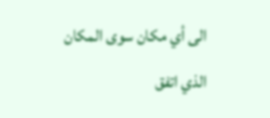الى أي مكان سوى المكان الذي اتفق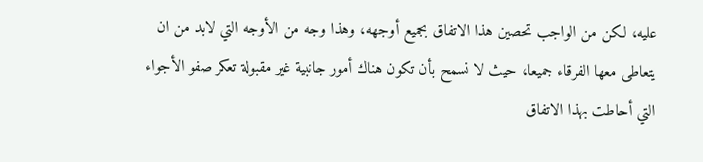عليه، لكن من الواجب تحصين هذا الاتفاق بجميع أوجهه، وهذا وجه من الأوجه التي لابد من ان يتعاطى معها الفرقاء جميعا، حيث لا نسمح بأن تكون هناك أمور جانبية غير مقبولة تعكر صفو الأجواء التي أحاطت بهذا الاتفاق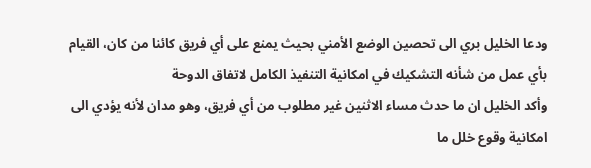ودعا الخليل بري الى تحصين الوضع الأمني بحيث يمنع على أي فريق كائنا من كان، القيام بأي عمل من شأنه التشكيك في امكانية التنفيذ الكامل لاتفاق الدوحة
وأكد الخليل ان ما حدث مساء الاثنين غير مطلوب من أي فريق، وهو مدان لأنه يؤدي الى امكانية وقوع خلل ما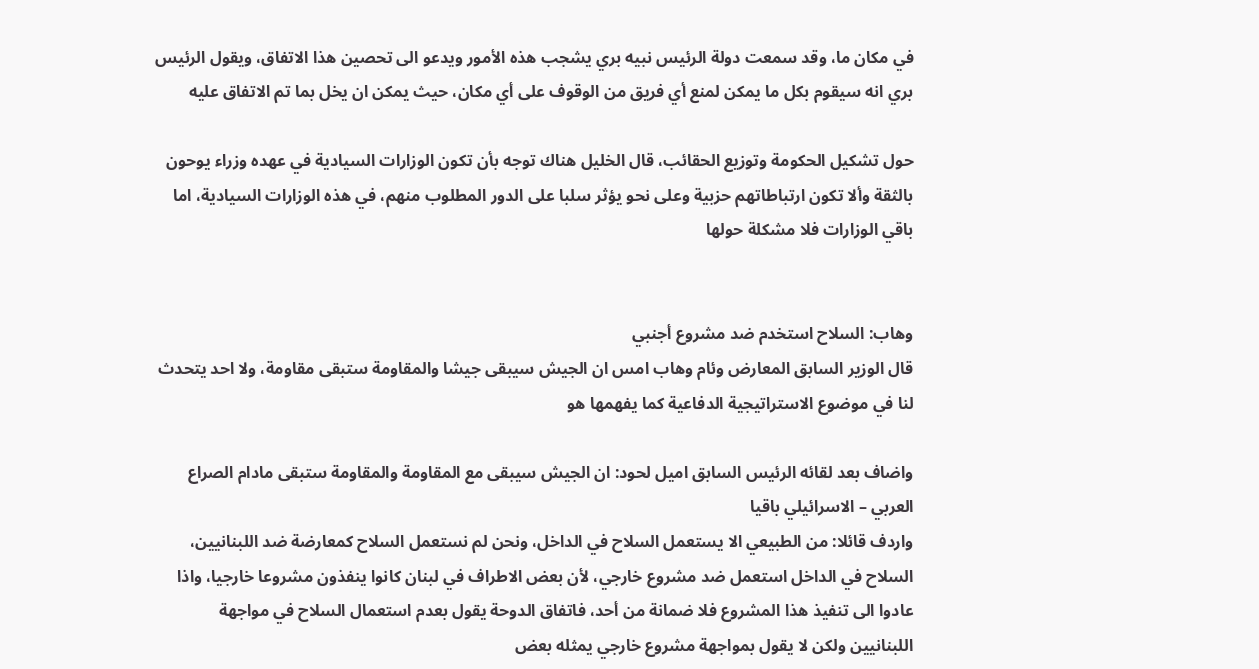في مكان ما، وقد سمعت دولة الرئيس نبيه بري يشجب هذه الأمور ويدعو الى تحصين هذا الاتفاق، ويقول الرئيس بري انه سيقوم بكل ما يمكن لمنع أي فريق من الوقوف على أي مكان، حيث يمكن ان يخل بما تم الاتفاق عليه

حول تشكيل الحكومة وتوزيع الحقائب، قال الخليل هناك توجه بأن تكون الوزارات السيادية في عهده وزراء يوحون بالثقة وألا تكون ارتباطاتهم حزبية وعلى نحو يؤثر سلبا على الدور المطلوب منهم، في هذه الوزارات السيادية، اما باقي الوزارات فلا مشكلة حولها


وهاب: السلاح استخدم ضد مشروع أجنبي
قال الوزير السابق المعارض وئام وهاب امس ان الجيش سيبقى جيشا والمقاومة ستبقى مقاومة، ولا احد يتحدث لنا في موضوع الاستراتيجية الدفاعية كما يفهمها هو

واضاف بعد لقائه الرئيس السابق اميل لحود: ان الجيش سيبقى مع المقاومة والمقاومة ستبقى مادام الصراع العربي – الاسرائيلي باقيا
واردف قائلا: من الطبيعي الا يستعمل السلاح في الداخل، ونحن لم نستعمل السلاح كمعارضة ضد اللبنانيين، السلاح في الداخل استعمل ضد مشروع خارجي، لأن بعض الاطراف في لبنان كانوا ينفذون مشروعا خارجيا، واذا عادوا الى تنفيذ هذا المشروع فلا ضمانة من أحد، فاتفاق الدوحة يقول بعدم استعمال السلاح في مواجهة اللبنانيين ولكن لا يقول بمواجهة مشروع خارجي يمثله بعض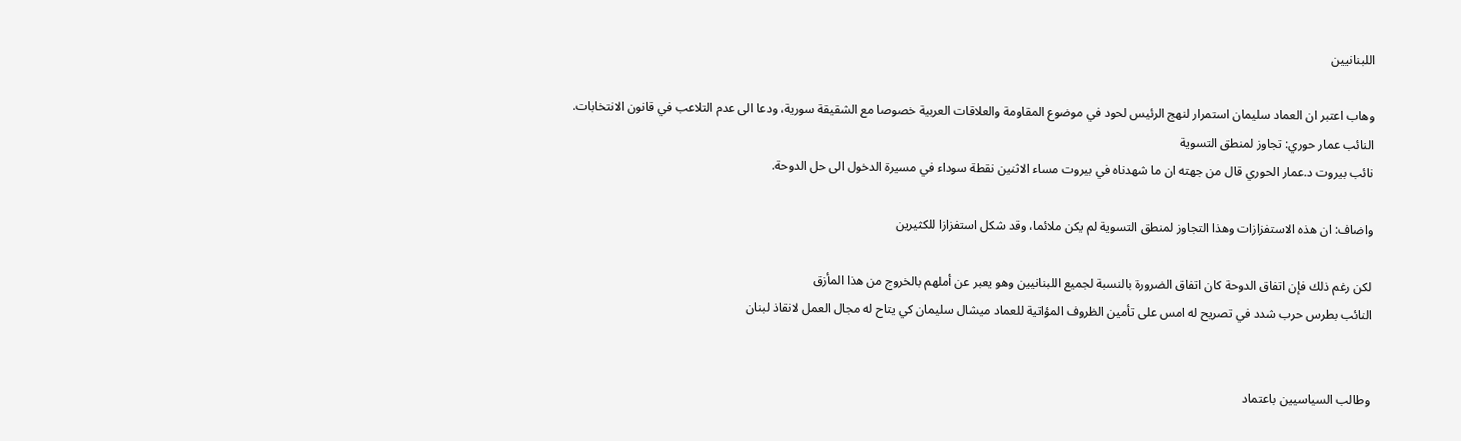اللبنانيين

وهاب اعتبر ان العماد سليمان استمرار لنهج الرئيس لحود في موضوع المقاومة والعلاقات العربية خصوصا مع الشقيقة سورية، ودعا الى عدم التلاعب في قانون الانتخابات.
النائب عمار حوري: تجاوز لمنطق التسوية
نائب بيروت د.عمار الحوري قال من جهته ان ما شهدناه في بيروت مساء الاثنين نقطة سوداء في مسيرة الدخول الى حل الدوحة.

واضاف: ان هذه الاستفزازات وهذا التجاوز لمنطق التسوية لم يكن ملائما، وقد شكل استفزازا للكثيرين

لكن رغم ذلك فإن اتفاق الدوحة كان اتفاق الضرورة بالنسبة لجميع اللبنانيين وهو يعبر عن أملهم بالخروج من هذا المأزق
النائب بطرس حرب شدد في تصريح له امس على تأمين الظروف المؤاتية للعماد ميشال سليمان كي يتاح له مجال العمل لانقاذ لبنان


وطالب السياسيين باعتماد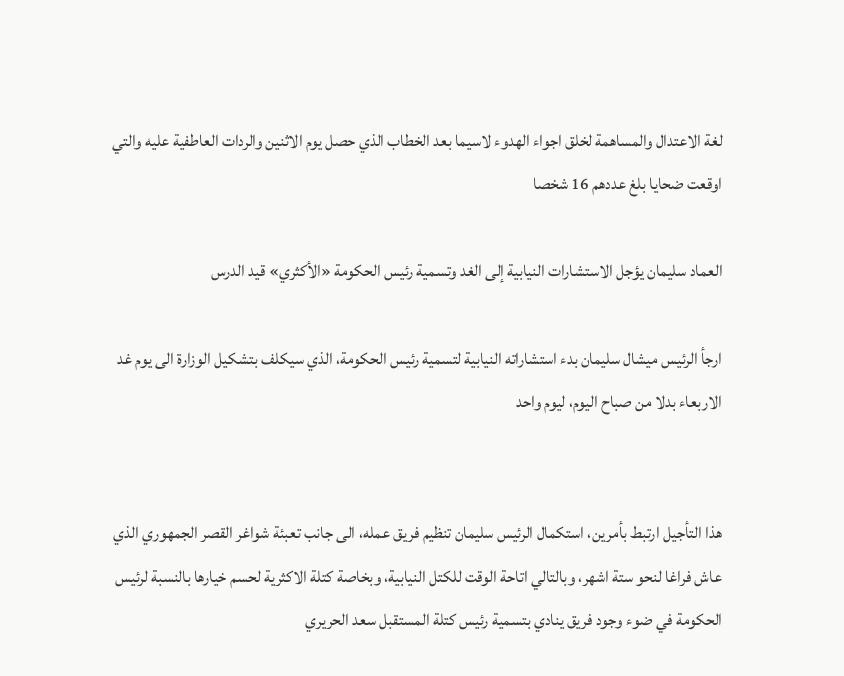لغة الاعتدال والمساهمة لخلق اجواء الهدوء لاسيما بعد الخطاب الذي حصل يوم الاثنين والردات العاطفية عليه والتي اوقعت ضحايا بلغ عددهم 16 شخصا

العماد سليمان يؤجل الاستشارات النيابية إلى الغد وتسمية رئيس الحكومة «الأكثري» قيد الدرس

ارجأ الرئيس ميشال سليمان بدء استشاراته النيابية لتسمية رئيس الحكومة، الذي سيكلف بتشكيل الوزارة الى يوم غد الاربعاء بدلا من صباح اليوم، ليوم واحد


هذا التأجيل ارتبط بأمرين، استكمال الرئيس سليمان تنظيم فريق عمله، الى جانب تعبئة شواغر القصر الجمهوري الذي عاش فراغا لنحو ستة اشهر، وبالتالي اتاحة الوقت للكتل النيابية، وبخاصة كتلة الاكثرية لحسم خيارها بالنسبة لرئيس الحكومة في ضوء وجود فريق ينادي بتسمية رئيس كتلة المستقبل سعد الحريري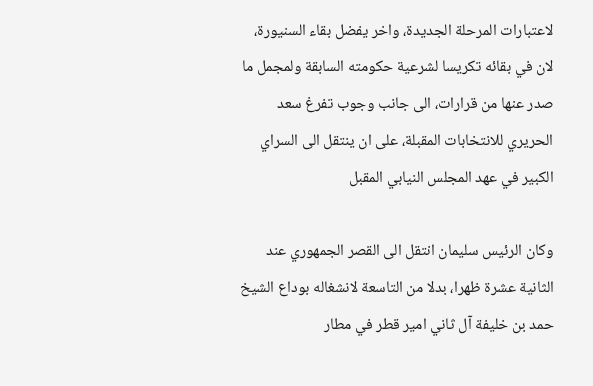لاعتبارات المرحلة الجديدة، واخر يفضل بقاء السنيورة، لان في بقائه تكريسا لشرعية حكومته السابقة ولمجمل ما صدر عنها من قرارات، الى جانب وجوب تفرغ سعد الحريري للانتخابات المقبلة، على ان ينتقل الى السراي الكبير في عهد المجلس النيابي المقبل

وكان الرئيس سليمان انتقل الى القصر الجمهوري عند الثانية عشرة ظهرا، بدلا من التاسعة لانشغاله بوداع الشيخ حمد بن خليفة آل ثاني امير قطر في مطار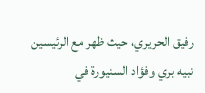رفيق الحريري، حيث ظهر مع الرئيسين نبيه بري وفؤاد السنيورة في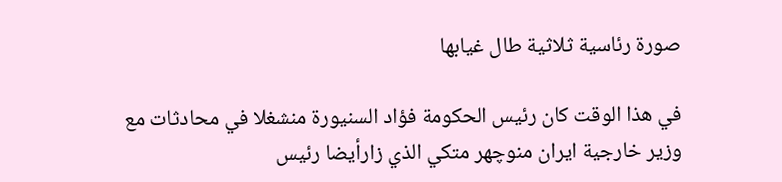صورة رئاسية ثلاثية طال غيابها

في هذا الوقت كان رئيس الحكومة فؤاد السنيورة منشغلا في محادثات مع وزير خارجية ايران منوچهر متكي الذي زارأيضا رئيس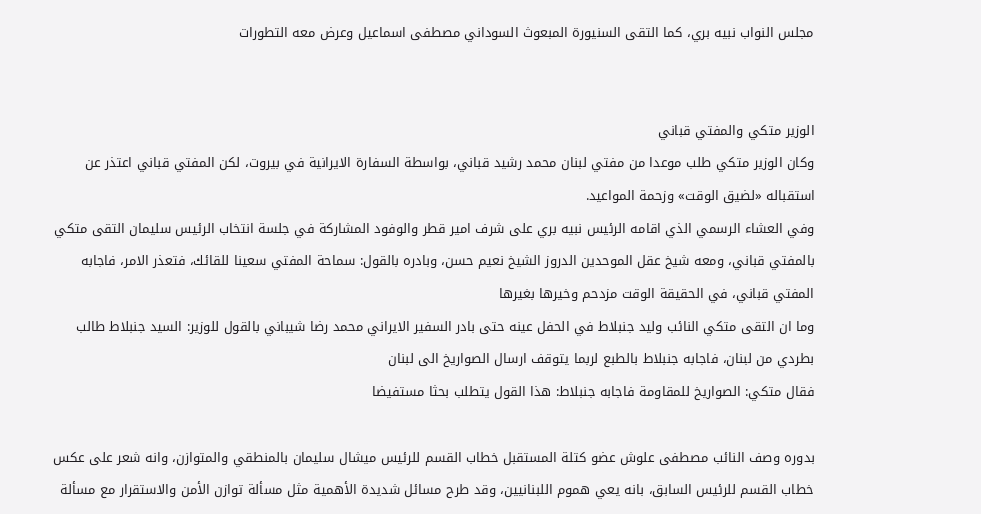مجلس النواب نبيه بري، كما التقى السنيورة المبعوث السوداني مصطفى اسماعيل وعرض معه التطورات


الوزير متكي والمفتي قباني
وكان الوزير متكي طلب موعدا من مفتي لبنان محمد رشيد قباني، بواسطة السفارة الايرانية في بيروت، لكن المفتي قباني اعتذر عن استقباله «لضيق الوقت» وزحمة المواعيد.
وفي العشاء الرسمي الذي اقامه الرئيس نبيه بري على شرف امير قطر والوفود المشاركة في جلسة انتخاب الرئيس سليمان التقى متكي بالمفتي قباني، ومعه شيخ عقل الموحدين الدروز الشيخ نعيم حسن، وبادره بالقول: سماحة المفتي سعينا للقائك، فتعذر الامر، فاجابه المفتي قباني، في الحقيقة الوقت مزدحم وخيرها بغيرها
وما ان التقى متكي النائب وليد جنبلاط في الحفل عينه حتى بادر السفير الايراني محمد رضا شيباني بالقول للوزير: السيد جنبلاط طالب بطردي من لبنان، فاجابه جنبلاط بالطبع لربما يتوقف ارسال الصواريخ الى لبنان
فقال متكي: الصواريخ للمقاومة فاجابه جنبلاط: هذا القول يتطلب بحثا مستفيضا

بدوره وصف النائب مصطفى علوش عضو كتلة المستقبل خطاب القسم للرئيس ميشال سليمان بالمنطقي والمتوازن، وانه شعر على عكس خطاب القسم للرئيس السابق، بانه يعي هموم اللبنانيين، وقد طرح مسائل شديدة الأهمية مثل مسألة توازن الأمن والاستقرار مع مسألة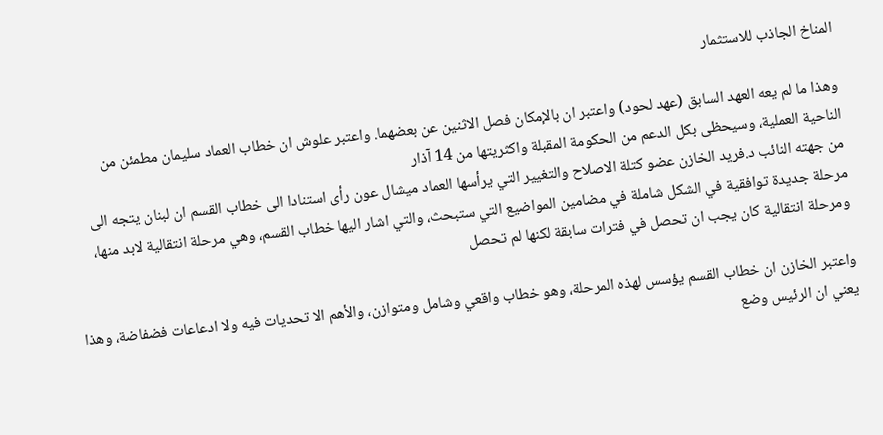المناخ الجاذب للاستثمار

وهذا ما لم يعه العهد السابق (عهد لحود) واعتبر ان بالإمكان فصل الاثنين عن بعضهما. واعتبر علوش ان خطاب العماد سليمان مطمئن من الناحية العملية، وسيحظى بكل الدعم من الحكومة المقبلة واكثريتها من 14 آذار
من جهته النائب د.فريد الخازن عضو كتلة الاصلاح والتغيير التي يرأسها العماد ميشال عون رأى استنادا الى خطاب القسم ان لبنان يتجه الى مرحلة جديدة توافقية في الشكل شاملة في مضامين المواضيع التي ستبحث، والتي اشار اليها خطاب القسم، وهي مرحلة انتقالية لابد منها، ومرحلة انتقالية كان يجب ان تحصل في فترات سابقة لكنها لم تحصل

واعتبر الخازن ان خطاب القسم يؤسس لهذه المرحلة، وهو خطاب واقعي وشامل ومتوازن، والأهم الا تحديات فيه ولا ادعاعات فضفاضة، وهذا يعني ان الرئيس وضع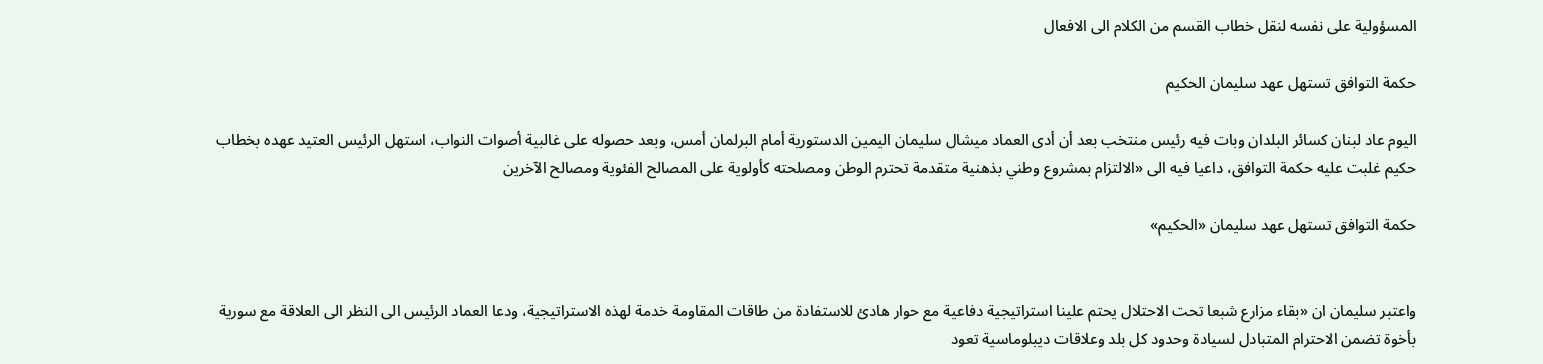المسؤولية على نفسه لنقل خطاب القسم من الكلام الى الافعال

حكمة التوافق تستهل عهد سليمان الحكيم

اليوم عاد لبنان كسائر البلدان وبات فيه رئيس منتخب بعد أن أدى العماد ميشال سليمان اليمين الدستورية أمام البرلمان أمس، وبعد حصوله على غالبية أصوات النواب، استهل الرئيس العتيد عهده بخطاب حكيم غلبت عليه حكمة التوافق، داعيا فيه الى «الالتزام بمشروع وطني بذهنية متقدمة تحترم الوطن ومصلحته كأولوية على المصالح الفئوية ومصالح الآخرين

حكمة التوافق تستهل عهد سليمان «الحكيم»


واعتبر سليمان ان «بقاء مزارع شبعا تحت الاحتلال يحتم علينا استراتيجية دفاعية مع حوار هادئ للاستفادة من طاقات المقاومة خدمة لهذه الاستراتيجية، ودعا العماد الرئيس الى النظر الى العلاقة مع سورية بأخوة تضمن الاحترام المتبادل لسيادة وحدود كل بلد وعلاقات ديبلوماسية تعود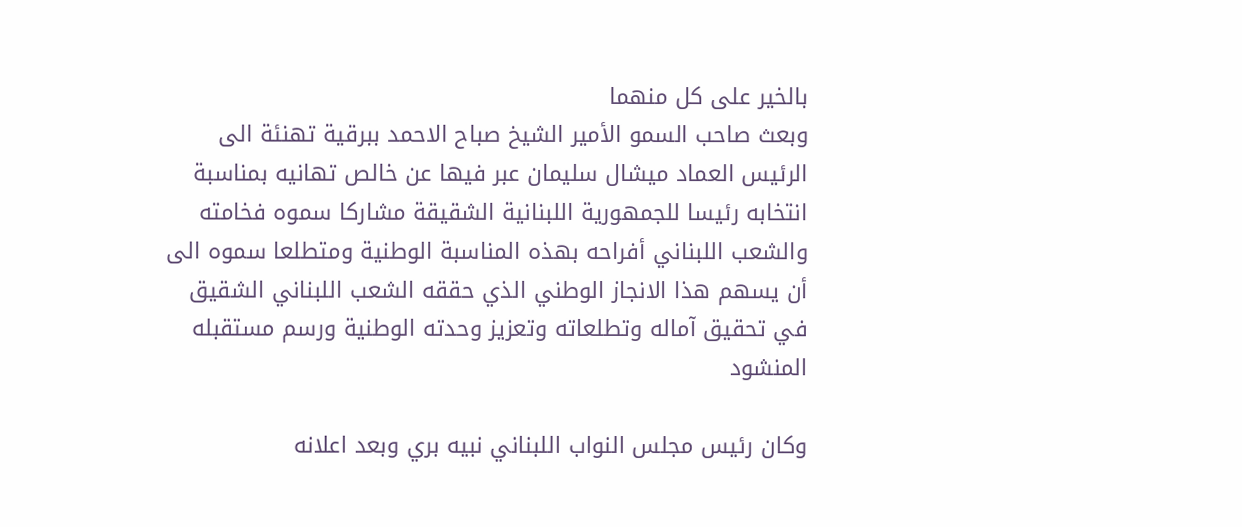بالخير على كل منهما
وبعث صاحب السمو الأمير الشيخ صباح الاحمد ببرقية تهنئة الى الرئيس العماد ميشال سليمان عبر فيها عن خالص تهانيه بمناسبة انتخابه رئيسا للجمهورية اللبنانية الشقيقة مشاركا سموه فخامته والشعب اللبناني أفراحه بهذه المناسبة الوطنية ومتطلعا سموه الى أن يسهم هذا الانجاز الوطني الذي حققه الشعب اللبناني الشقيق في تحقيق آماله وتطلعاته وتعزيز وحدته الوطنية ورسم مستقبله المنشود

وكان رئيس مجلس النواب اللبناني نبيه بري وبعد اعلانه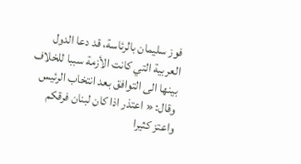فوز سليمان بالرئاسة، قد دعا الدول العربية التي كانت الأزمة سببا للخلاف بينها الى التوافق بعد انتخاب الرئيس وقال: « اعتذر اذا كان لبنان فرقكم واعتز كثيرا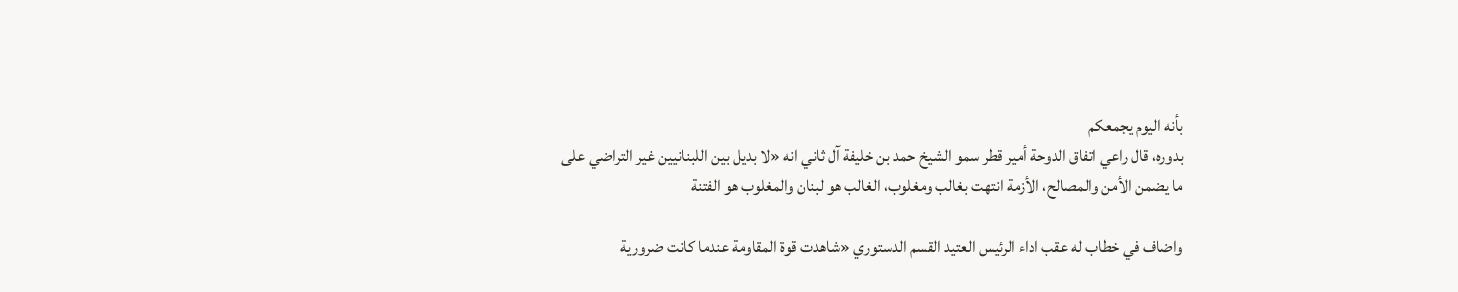بأنه اليوم يجمعكم
بدوره، قال راعي اتفاق الدوحة أمير قطر سمو الشيخ حمد بن خليفة آل ثاني انه «لا بديل بين اللبنانيين غير التراضي على ما يضمن الأمن والمصالح، الأزمة انتهت بغالب ومغلوب، الغالب هو لبنان والمغلوب هو الفتنة

واضاف في خطاب له عقب اداء الرئيس العتيد القسم الدستوري «شاهدت قوة المقاومة عندما كانت ضرورية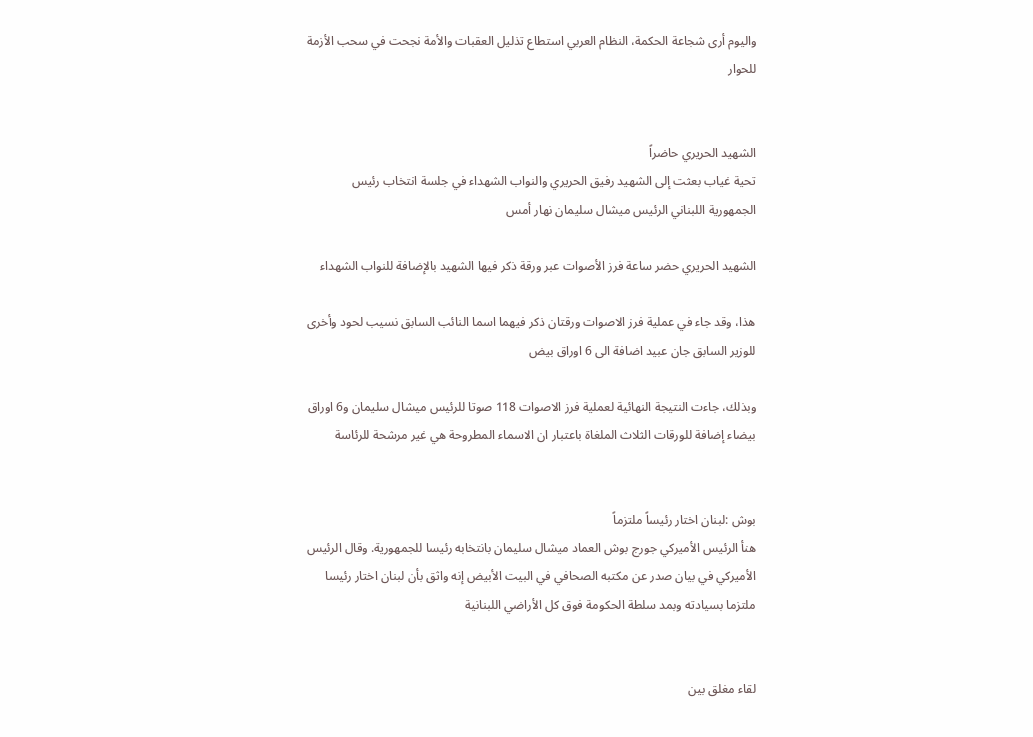واليوم أرى شجاعة الحكمة، النظام العربي استطاع تذليل العقبات والأمة نجحت في سحب الأزمة للحوار


الشهيد الحريري حاضراً
تحية غياب بعثت إلى الشهيد رفيق الحريري والنواب الشهداء في جلسة انتخاب رئيس الجمهورية اللبناني الرئيس ميشال سليمان نهار أمس

الشهيد الحريري حضر ساعة فرز الأصوات عبر ورقة ذكر فيها الشهيد بالإضافة للنواب الشهداء

هذا، وقد جاء في عملية فرز الاصوات ورقتان ذكر فيهما اسما النائب السابق نسيب لحود وأخرى للوزير السابق جان عبيد اضافة الى 6 اوراق بيض

وبذلك، جاءت النتيجة النهائية لعملية فرز الاصوات 118 صوتا للرئيس ميشال سليمان و6 اوراق بيضاء إضافة للورقات الثلاث الملغاة باعتبار ان الاسماء المطروحة هي غير مرشحة للرئاسة


بوش :لبنان اختار رئيساً ملتزماً
هنأ الرئيس الأميركي جورج بوش العماد ميشال سليمان بانتخابه رئيسا للجمهورية. وقال الرئيس الأميركي في بيان صدر عن مكتبه الصحافي في البيت الأبيض إنه واثق بأن لبنان اختار رئيسا ملتزما بسيادته وبمد سلطة الحكومة فوق كل الأراضي اللبنانية


لقاء مغلق بين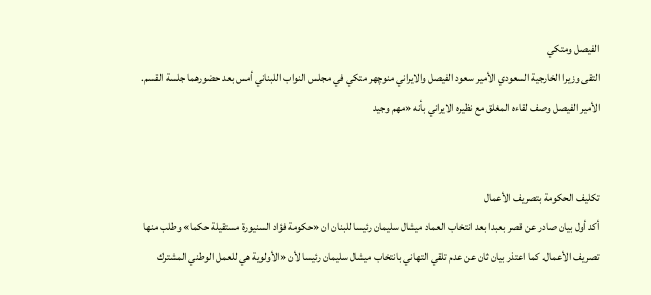الفيصل ومتكي
التقى وزيرا الخارجية السعودي الأمير سعود الفيصل والايراني منوچهر متكي في مجلس النواب اللبناني أمس بعد حضورهما جلسة القسم. الأمير الفيصل وصف لقاءه المغلق مع نظيره الايراني بأنه «مهم وجيد


تكليف الحكومة بتصريف الأعمال
أكد أول بيان صادر عن قصر بعبدا بعد انتخاب العماد ميشال سليمان رئيسا للبنان ان «حكومة فؤاد السنيورة مستقيلة حكما» وطلب منها تصريف الأعمال. كما اعتذر بيان ثان عن عدم تلقي التهاني بانتخاب ميشال سليمان رئيسا لأن «الأولوية هي للعمل الوطني المشترك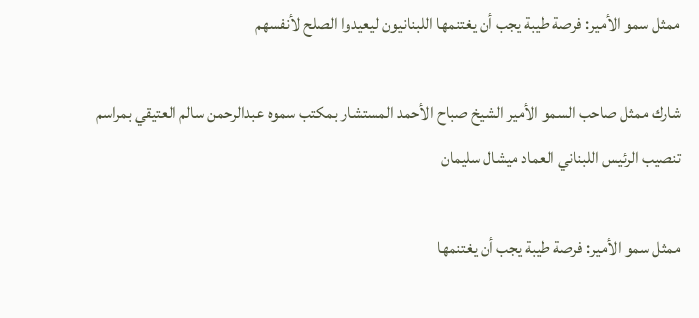ممثل سمو الأمير: فرصة طيبة يجب أن يغتنمها اللبنانيون ليعيدوا الصلح لأنفسهم

شارك ممثل صاحب السمو الأمير الشيخ صباح الأحمد المستشار بمكتب سموه عبدالرحمن سالم العتيقي بمراسم تنصيب الرئيس اللبناني العماد ميشال سليمان

ممثل سمو الأمير: فرصة طيبة يجب أن يغتنمها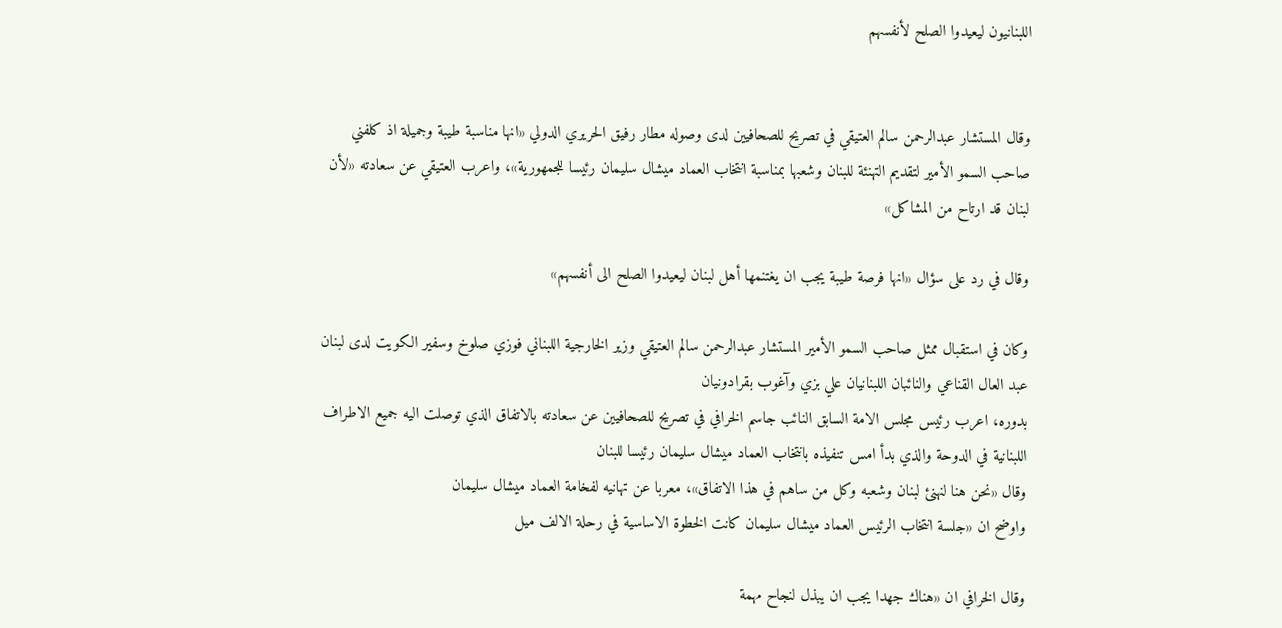اللبنانيون ليعيدوا الصلح لأنفسهم


وقال المستشار عبدالرحمن سالم العتيقي في تصريح للصحافيين لدى وصوله مطار رفيق الحريري الدولي «انها مناسبة طيبة وجميلة اذ كلفني صاحب السمو الأمير لتقديم التهنئة للبنان وشعبها بمناسبة انتخاب العماد ميشال سليمان رئيسا للجمهورية»، واعرب العتيقي عن سعادته «لأن لبنان قد ارتاح من المشاكل»

وقال في رد على سؤال «انها فرصة طيبة يجب ان يغتنمها أهل لبنان ليعيدوا الصلح الى أنفسهم»

وكان في استقبال ممثل صاحب السمو الأمير المستشار عبدالرحمن سالم العتيقي وزير الخارجية اللبناني فوزي صلوخ وسفير الكويت لدى لبنان عبد العال القناعي والنائبان اللبنانيان علي بزي وآغوب بقرادونيان
بدوره، اعرب رئيس مجلس الامة السابق النائب جاسم الخرافي في تصريح للصحافيين عن سعادته بالاتفاق الذي توصلت اليه جميع الاطراف اللبنانية في الدوحة والذي بدأ امس تنفيذه بانتخاب العماد ميشال سليمان رئيسا للبنان
وقال «نحن هنا لنهنئ لبنان وشعبه وكل من ساهم في هذا الاتفاق»، معربا عن تهانيه لفخامة العماد ميشال سليمان
واوضح ان «جلسة انتخاب الرئيس العماد ميشال سليمان كانت الخطوة الاساسية في رحلة الالف ميل

وقال الخرافي ان «هناك جهدا يجب ان يبذل لنجاح مهمة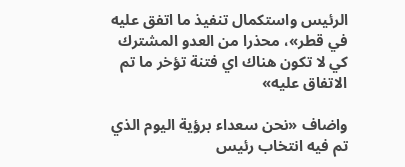الرئيس واستكمال تنفيذ ما اتفق عليه في قطر»، محذرا من العدو المشترك كي لا تكون هناك اي فتنة تؤخر ما تم الاتفاق عليه»

واضاف «نحن سعداء برؤية اليوم الذي تم فيه انتخاب رئيس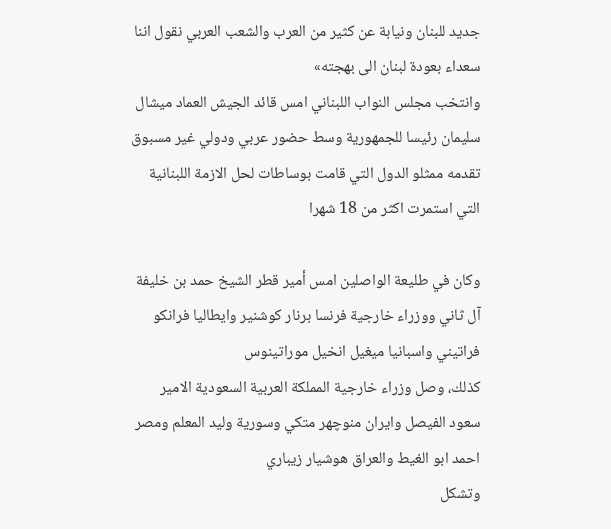جديد للبنان ونيابة عن كثير من العرب والشعب العربي نقول اننا سعداء بعودة لبنان الى بهجته»
وانتخب مجلس النواب اللبناني امس قائد الجيش العماد ميشال سليمان رئيسا للجمهورية وسط حضور عربي ودولي غير مسبوق تقدمه ممثلو الدول التي قامت بوساطات لحل الازمة اللبنانية التي استمرت اكثر من 18 شهرا

وكان في طليعة الواصلين امس أمير قطر الشيخ حمد بن خليفة آل ثاني ووزراء خارجية فرنسا برنار كوشنير وايطاليا فرانكو فراتيني واسبانيا ميغيل انخيل موراتينوس
كذلك، وصل وزراء خارجية المملكة العربية السعودية الامير سعود الفيصل وايران منوچهر متكي وسورية وليد المعلم ومصر احمد ابو الغيط والعراق هوشيار زيباري
وتشكل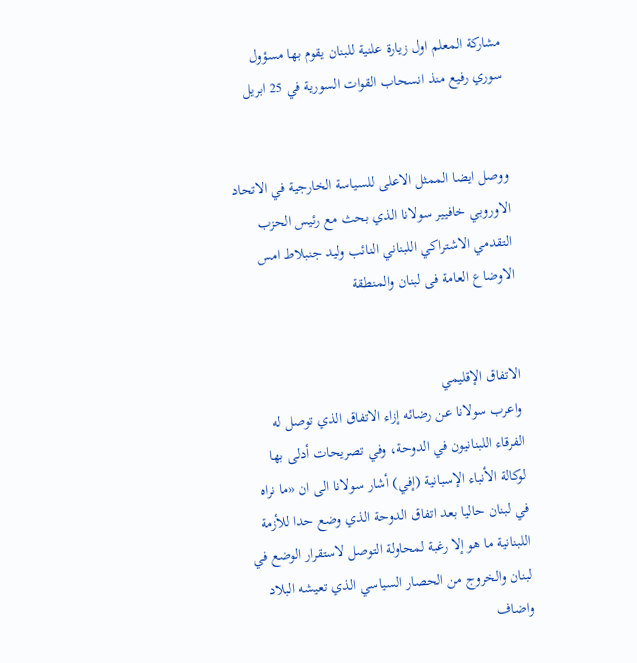مشاركة المعلم اول زيارة علنية للبنان يقوم بها مسؤول سوري رفيع منذ انسحاب القوات السورية في 25 ابريل


ووصل ايضا الممثل الاعلى للسياسة الخارجية في الاتحاد الاوروبي خافيير سولانا الذي بحث مع رئيس الحزب التقدمي الاشتراكي اللبناني النائب وليد جنبلاط امس الاوضاع العامة فى لبنان والمنطقة


الاتفاق الإقليمي
واعرب سولانا عن رضائه إزاء الاتفاق الذي توصل له الفرقاء اللبنانيون في الدوحة، وفي تصريحات أدلى بها لوكالة الأنباء الإسبانية (إفي) أشار سولانا الى ان «ما نراه في لبنان حاليا بعد اتفاق الدوحة الذي وضع حدا للأزمة اللبنانية ما هو إلا رغبة لمحاولة التوصل لاستقرار الوضع في لبنان والخروج من الحصار السياسي الذي تعيشه البلاد
واضاف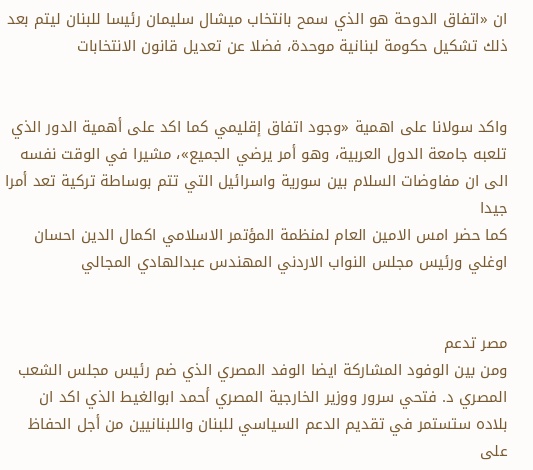ان «اتفاق الدوحة هو الذي سمح بانتخاب ميشال سليمان رئيسا للبنان ليتم بعد ذلك تشكيل حكومة لبنانية موحدة، فضلا عن تعديل قانون الانتخابات


واكد سولانا على اهمية «وجود اتفاق إقليمي كما اكد على أهمية الدور الذي تلعبه جامعة الدول العربية، وهو أمر يرضي الجميع»، مشيرا في الوقت نفسه الى ان مفاوضات السلام بين سورية واسرائيل التي تتم بوساطة تركية تعد أمرا جيدا
كما حضر امس الامين العام لمنظمة المؤتمر الاسلامي اكمال الدين احسان اوغلي ورئيس مجلس النواب الاردني المهندس عبدالهادي المجالي


مصر تدعم
ومن بين الوفود المشاركة ايضا الوفد المصري الذي ضم رئيس مجلس الشعب المصري د. فتحي سرور ووزير الخارجية المصري أحمد ابوالغيط الذي اكد ان بلاده ستستمر في تقديم الدعم السياسي للبنان واللبنانيين من أجل الحفاظ على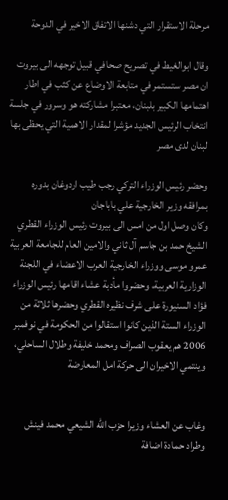مرحلة الاستقرار التي دشنها الاتفاق الاخير في الدوحة

وقال ابوالغيط في تصريح صحافي قبيل توجهه الى بيروت ان مصر ستستمر في متابعة الاوضاع عن كثب في اطار اهتمامها الكبير بلبنان، معتبرا مشاركته هو وسرور في جلسة انتخاب الرئيس الجديد مؤشرا لمقدار الاهمية التي يحظى بها لبنان لدى مصر

وحضر رئيس الوزراء التركي رجب طيب اردوغان بدوره بمرافقه وزير الخارجية علي باباجان
وكان وصل اول من امس الى بيروت رئيس الوزراء القطري الشيخ حمد بن جاسم آل ثاني والامين العام للجامعة العربية عمرو موسى ووزراء الخارجية العرب الاعضاء في اللجنة الوزارية العربية، وحضروا مأدبة عشاء اقامها رئيس الوزراء فؤاد السنيورة على شرف نظيره القطري وحضرها ثلاثة من الوزراء الستة الذين كانوا استقالوا من الحكومة في نوفمبر 2006 هم يعقوب الصراف ومحمد خليفة وطلال الساحلي، وينتمي الاخيران الى حركة امل المعارضة


وغاب عن العشاء وزيرا حزب الله الشيعي محمد فينش وطراد حمادة اضافة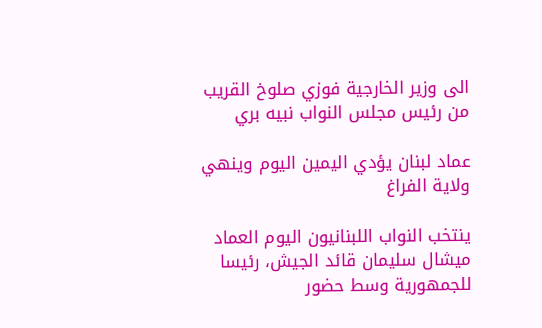الى وزير الخارجية فوزي صلوخ القريب من رئيس مجلس النواب نبيه بري

عماد لبنان يؤدي اليمين اليوم وينهي ولاية الفراغ

ينتخب النواب اللبنانيون اليوم العماد ميشال سليمان قائد الجيش، رئيسا للجمهورية وسط حضور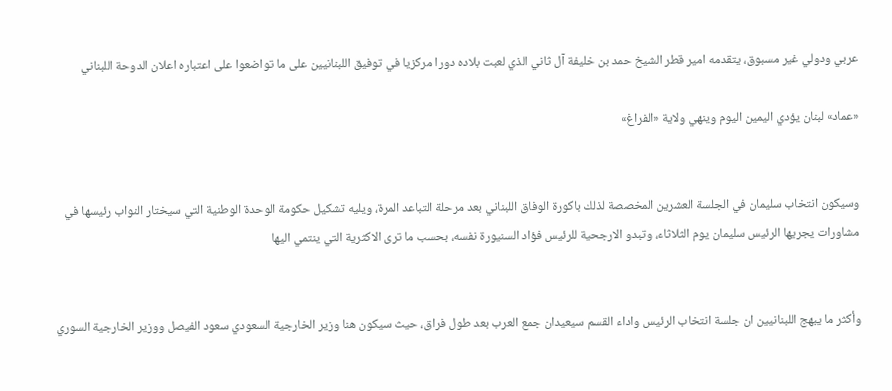عربي ودولي غير مسبوق، يتقدمه امير قطر الشيخ حمد بن خليفة آل ثاني الذي لعبت بلاده دورا مركزيا في توفيق اللبنانيين على ما تواضعوا على اعتباره اعلان الدوحة اللبناني

«عماد» لبنان يؤدي اليمين اليوم وينهي ولاية «الفراغ»


وسيكون انتخاب سليمان في الجلسة العشرين المخصصة لذلك باكورة الوفاق اللبناني بعد مرحلة التباعد المرة، ويليه تشكيل حكومة الوحدة الوطنية التي سيختار النواب رئيسها في مشاورات يجريها الرئيس سليمان يوم الثلاثاء، وتبدو الارجحية للرئيس فؤاد السنيورة نفسه، بحسب ما ترى الاكثرية التي ينتمي اليها


وأكثر ما يبهج اللبنانيين ان جلسة انتخاب الرئيس واداء القسم سيعيدان جمع العرب بعد طول فراق، حيث سيكون هنا وزير الخارجية السعودي سعود الفيصل ووزير الخارجية السوري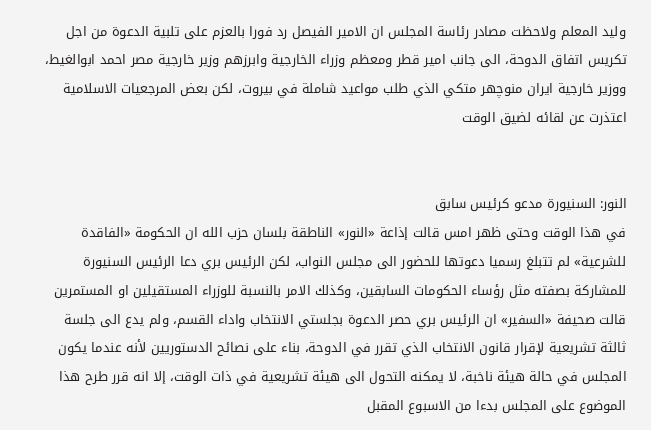وليد المعلم ولاحظت مصادر رئاسة المجلس ان الامير الفيصل رد فورا بالعزم على تلبية الدعوة من اجل تكريس اتفاق الدوحة، الى جانب امير قطر ومعظم وزراء الخارجية وابرزهم وزير خارجية مصر احمد ابوالغيط، ووزير خارجية ايران منوچهر متكي الذي طلب مواعيد شاملة في بيروت، لكن بعض المرجعيات الاسلامية اعتذرت عن لقائه لضيق الوقت


النور: السنيورة مدعو كرئيس سابق
في هذا الوقت وحتى ظهر امس قالت إذاعة «النور» الناطقة بلسان حزب الله ان الحكومة «الفاقدة للشرعية» لم تتبلغ رسميا دعوتها للحضور الى مجلس النواب، لكن الرئيس بري دعا الرئيس السنيورة للمشاركة بصفته مثل رؤساء الحكومات السابقين، وكذلك الامر بالنسبة للوزراء المستقيلين او المستمرين
قالت صحيفة «السفير» ان الرئيس بري حصر الدعوة بجلستي الانتخاب واداء القسم، ولم يدع الى جلسة ثالثة تشريعية لإقرار قانون الانتخاب الذي تقرر في الدوحة، بناء على نصائح الدستوريين لأنه عندما يكون المجلس في حالة هيئة ناخبة، لا يمكنه التحول الى هيئة تشريعية في ذات الوقت، إلا انه قرر طرح هذا الموضوع على المجلس بدءا من الاسبوع المقبل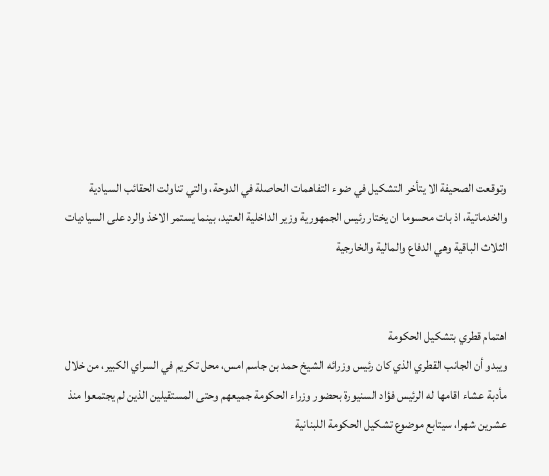وتوقعت الصحيفة الا يتأخر التشكيل في ضوء التفاهمات الحاصلة في الدوحة، والتي تناولت الحقائب السيادية والخدماتية، اذ بات محسوما ان يختار رئيس الجمهورية وزير الداخلية العتيد، بينما يستمر الاخذ والرد على السياديات الثلاث الباقية وهي الدفاع والمالية والخارجية


اهتمام قطري بتشكيل الحكومة
ويبدو أن الجانب القطري الذي كان رئيس وزرائه الشيخ حمد بن جاسم امس، محل تكريم في السراي الكبير، من خلال مأدبة عشاء اقامها له الرئيس فؤاد السنيورة بحضور وزراء الحكومة جميعهم وحتى المستقيلين الذين لم يجتمعوا منذ عشرين شهرا، سيتابع موضوع تشكيل الحكومة اللبنانية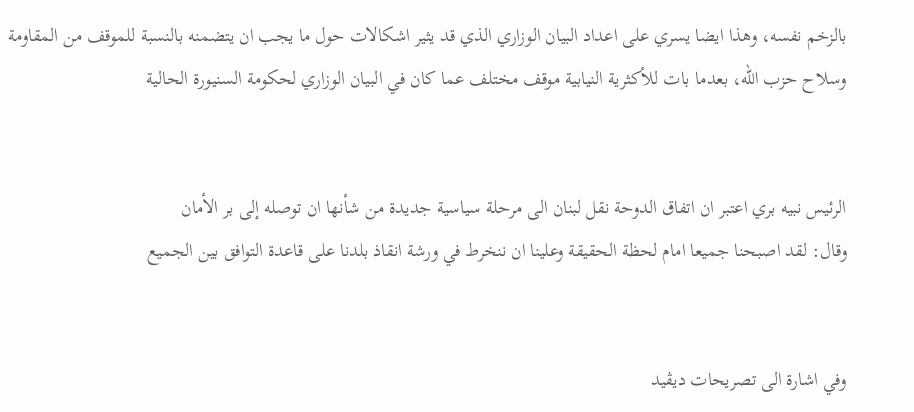بالزخم نفسه، وهذا ايضا يسري على اعداد البيان الوزاري الذي قد يثير اشكالات حول ما يجب ان يتضمنه بالنسبة للموقف من المقاومة وسلاح حزب الله، بعدما بات للأكثرية النيابية موقف مختلف عما كان في البيان الوزاري لحكومة السنيورة الحالية


الرئيس نبيه بري اعتبر ان اتفاق الدوحة نقل لبنان الى مرحلة سياسية جديدة من شأنها ان توصله إلى بر الأمان
وقال: لقد اصبحنا جميعا امام لحظة الحقيقة وعلينا ان ننخرط في ورشة انقاذ بلدنا على قاعدة التوافق بين الجميع


وفي اشارة الى تصريحات ديڤيد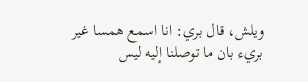ويلش، قال بري: انا اسمع همسا غير بريء بان ما توصلنا إليه ليس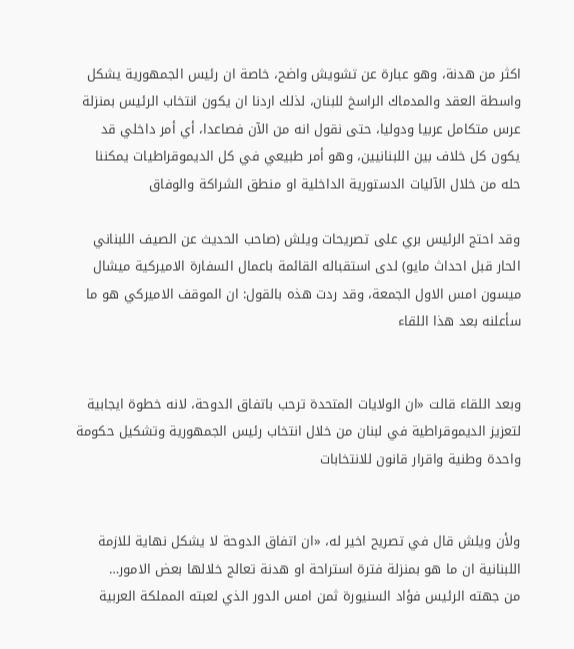اكثر من هدنة، وهو عبارة عن تشويش واضح، خاصة ان رئيس الجمهورية يشكل واسطة العقد والمدماك الراسخ للبنان، لذلك اردنا ان يكون انتخاب الرئيس بمنزلة عرس متكامل عربيا ودوليا، حتى نقول انه من الآن فصاعدا، أي أمر داخلي قد يكون كل خلاف بين اللبنانيين، وهو أمر طبيعي في كل الديموقراطيات يمكننا حله من خلال الآليات الدستورية الداخلية او منطق الشراكة والوفاق

وقد احتج الرئيس بري على تصريحات ويلش (صاحب الحديث عن الصيف اللبناني الحار قبل احداث مايو) لدى استقباله القائمة باعمال السفارة الاميركية ميشال ميسون امس الاول الجمعة، وقد ردت هذه بالقول: ان الموقف الاميركي هو ما سأعلنه بعد هذا اللقاء


وبعد اللقاء قالت «ان الولايات المتحدة ترحب باتفاق الدوحة، لانه خطوة ايجابية لتعزيز الديموقراطية في لبنان من خلال انتخاب رئيس الجمهورية وتشكيل حكومة واحدة وطنية واقرار قانون للانتخابات


ولأن ويلش قال في تصريح اخير له، «ان اتفاق الدوحة لا يشكل نهاية للازمة اللبنانية ان ما هو بمنزلة فترة استراحة او هدنة تعالج خلالها بعض الامور…
من جهته الرئيس فؤاد السنيورة ثمن امس الدور الذي لعبته المملكة العربية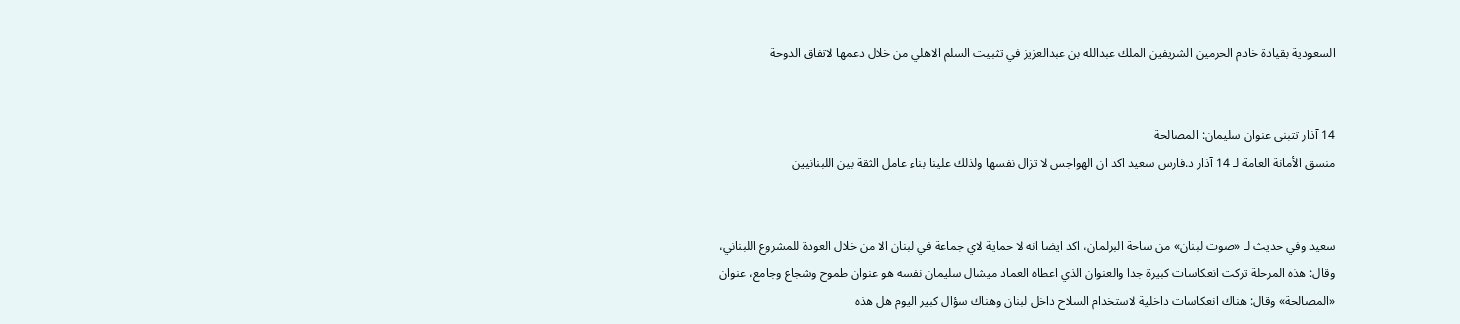السعودية بقيادة خادم الحرمين الشريفين الملك عبدالله بن عبدالعزيز في تثبيت السلم الاهلي من خلال دعمها لاتفاق الدوحة


14 آذار تتبنى عنوان سليمان: المصالحة
منسق الأمانة العامة لـ 14 آذار د.فارس سعيد اكد ان الهواجس لا تزال نفسها ولذلك علينا بناء عامل الثقة بين اللبنانيين


سعيد وفي حديث لـ «صوت لبنان» من ساحة البرلمان، اكد ايضا انه لا حماية لاي جماعة في لبنان الا من خلال العودة للمشروع اللبناني، وقال: هذه المرحلة تركت انعكاسات كبيرة جدا والعنوان الذي اعطاه العماد ميشال سليمان نفسه هو عنوان طموح وشجاع وجامع، عنوان «المصالحة» وقال: هناك انعكاسات داخلية لاستخدام السلاح داخل لبنان وهناك سؤال كبير اليوم هل هذه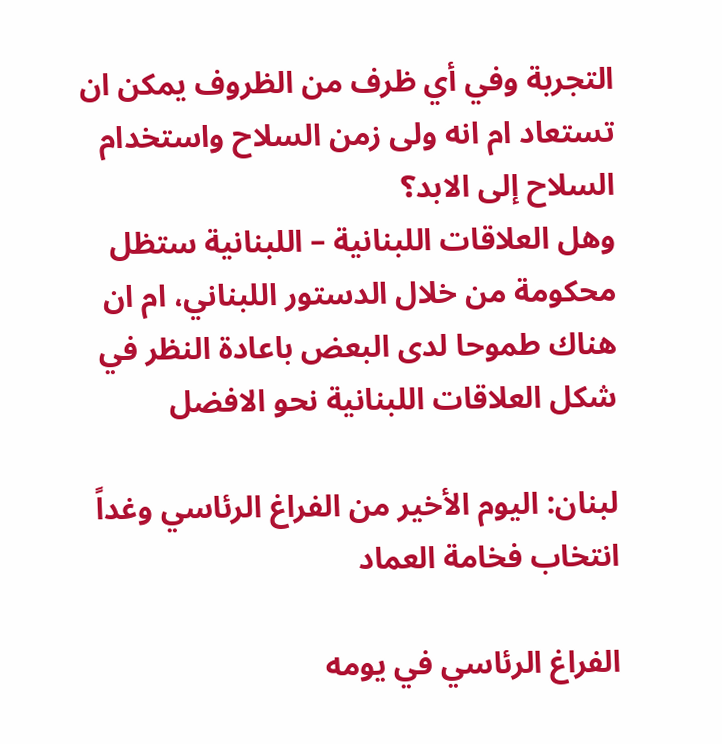التجربة وفي أي ظرف من الظروف يمكن ان تستعاد ام انه ولى زمن السلاح واستخدام السلاح إلى الابد؟
وهل العلاقات اللبنانية – اللبنانية ستظل محكومة من خلال الدستور اللبناني، ام ان هناك طموحا لدى البعض باعادة النظر في شكل العلاقات اللبنانية نحو الافضل

لبنان: اليوم الأخير من الفراغ الرئاسي وغداً انتخاب فخامة العماد

الفراغ الرئاسي في يومه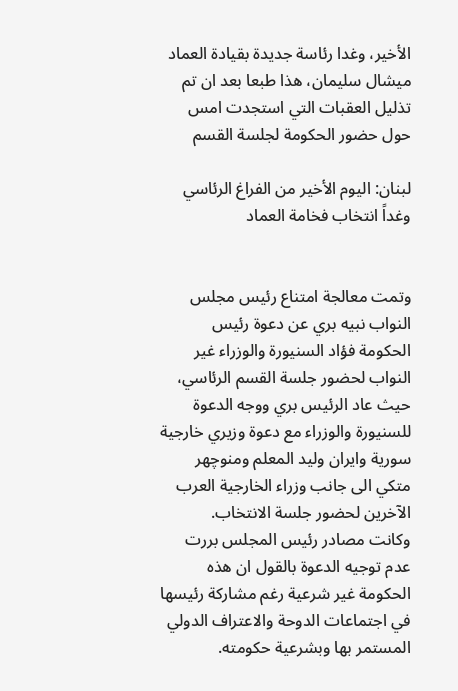الأخير، وغدا رئاسة جديدة بقيادة العماد ميشال سليمان، هذا طبعا بعد ان تم تذليل العقبات التي استجدت امس حول حضور الحكومة لجلسة القسم

لبنان: اليوم الأخير من الفراغ الرئاسي وغداً انتخاب فخامة العماد


وتمت معالجة امتناع رئيس مجلس النواب نبيه بري عن دعوة رئيس الحكومة فؤاد السنيورة والوزراء غير النواب لحضور جلسة القسم الرئاسي، حيث عاد الرئيس بري ووجه الدعوة للسنيورة والوزراء مع دعوة وزيري خارجية سورية وايران وليد المعلم ومنوچهر متكي الى جانب وزراء الخارجية العرب الآخرين لحضور جلسة الانتخاب.
وكانت مصادر رئيس المجلس بررت عدم توجيه الدعوة بالقول ان هذه الحكومة غير شرعية رغم مشاركة رئيسها في اجتماعات الدوحة والاعتراف الدولي المستمر بها وبشرعية حكومته.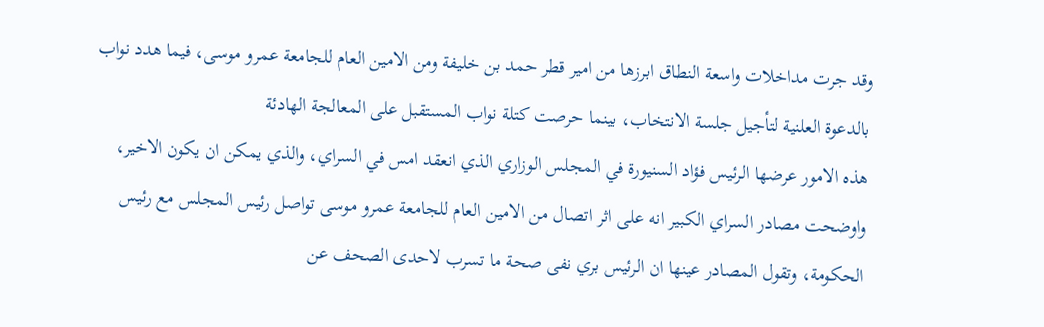وقد جرت مداخلات واسعة النطاق ابرزها من امير قطر حمد بن خليفة ومن الامين العام للجامعة عمرو موسى، فيما هدد نواب بالدعوة العلنية لتأجيل جلسة الانتخاب، بينما حرصت كتلة نواب المستقبل على المعالجة الهادئة
هذه الامور عرضها الرئيس فؤاد السنيورة في المجلس الوزاري الذي انعقد امس في السراي، والذي يمكن ان يكون الاخير، واوضحت مصادر السراي الكبير انه على اثر اتصال من الامين العام للجامعة عمرو موسى تواصل رئيس المجلس مع رئيس الحكومة، وتقول المصادر عينها ان الرئيس بري نفى صحة ما تسرب لاحدى الصحف عن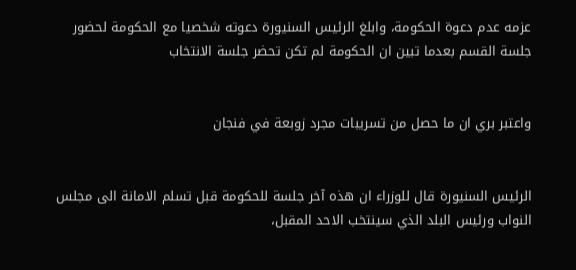عزمه عدم دعوة الحكومة، وابلغ الرئيس السنيورة دعوته شخصيا مع الحكومة لحضور جلسة القسم بعدما تبين ان الحكومة لم تكن تحضر جلسة الانتخاب


واعتبر بري ان ما حصل من تسريبات مجرد زوبعة في فنجان


الرئيس السنيورة قال للوزراء ان هذه آخر جلسة للحكومة قبل تسلم الامانة الى مجلس النواب ورئيس البلد الذي سينتخب الاحد المقبل،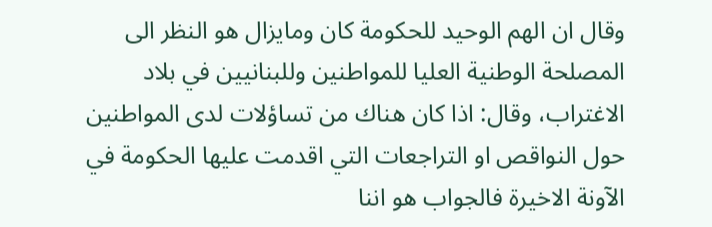وقال ان الهم الوحيد للحكومة كان ومايزال هو النظر الى المصلحة الوطنية العليا للمواطنين وللبنانيين في بلاد الاغتراب، وقال: اذا كان هناك من تساؤلات لدى المواطنين حول النواقص او التراجعات التي اقدمت عليها الحكومة في الآونة الاخيرة فالجواب هو اننا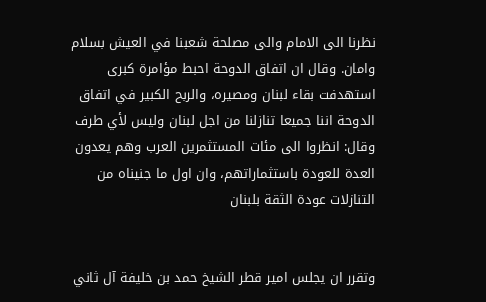نظرنا الى الامام والى مصلحة شعبنا في العيش بسلام وامان. وقال ان اتفاق الدوحة احبط مؤامرة كبرى استهدفت بقاء لبنان ومصيره، والربح الكبير في اتفاق الدوحة اننا جميعا تنازلنا من اجل لبنان وليس لأي طرف
وقال: انظروا الى مئات المستثمرين العرب وهم يعدون العدة للعودة باستثماراتهم، وان اول ما جنيناه من التنازلات عودة الثقة بلبنان


وتقرر ان يجلس امير قطر الشيخ حمد بن خليفة آل ثاني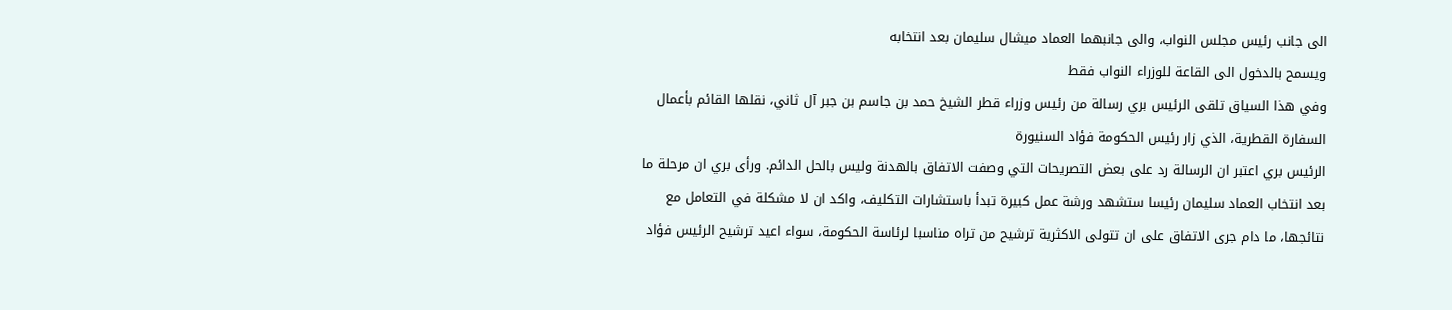الى جانب رئيس مجلس النواب، والى جانبهما العماد ميشال سليمان بعد انتخابه
ويسمح بالدخول الى القاعة للوزراء النواب فقط
وفي هذا السياق تلقى الرئيس بري رسالة من رئيس وزراء قطر الشيخ حمد بن جاسم بن جبر آل ثاني، نقلها القائم بأعمال السفارة القطرية، الذي زار رئيس الحكومة فؤاد السنيورة
الرئيس بري اعتبر ان الرسالة رد على بعض التصريحات التي وصفت الاتفاق بالهدنة وليس بالحل الدائم. ورأى بري ان مرحلة ما بعد انتخاب العماد سليمان رئيسا ستشهد ورشة عمل كبيرة تبدأ باستشارات التكليف، واكد ان لا مشكلة في التعامل مع نتائجها، ما دام جرى الاتفاق على ان تتولى الاكثرية ترشيح من تراه مناسبا لرئاسة الحكومة، سواء اعيد ترشيح الرئيس فؤاد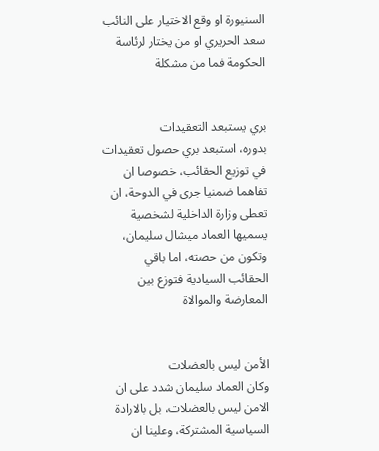السنيورة او وقع الاختيار على النائب سعد الحريري او من يختار لرئاسة الحكومة فما من مشكلة


بري يستبعد التعقيدات
بدوره، استبعد بري حصول تعقيدات في توزيع الحقائب، خصوصا ان تفاهما ضمنيا جرى في الدوحة، ان تعطى وزارة الداخلية لشخصية يسميها العماد ميشال سليمان، وتكون من حصته، اما باقي الحقائب السيادية فتوزع بين المعارضة والموالاة


الأمن ليس بالعضلات
وكان العماد سليمان شدد على ان الامن ليس بالعضلات، بل بالارادة السياسية المشتركة، وعلينا ان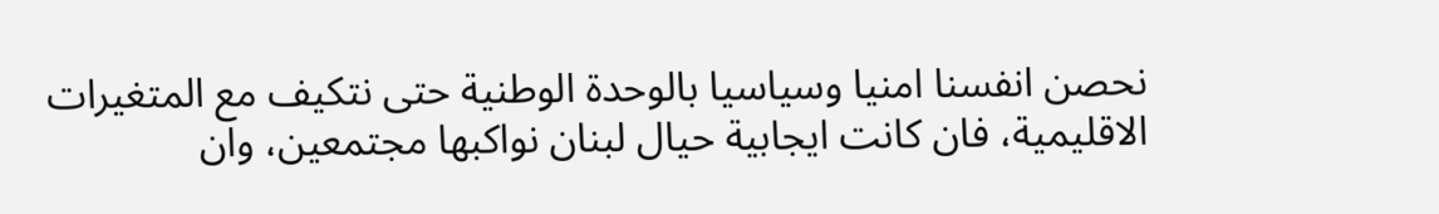نحصن انفسنا امنيا وسياسيا بالوحدة الوطنية حتى نتكيف مع المتغيرات الاقليمية، فان كانت ايجابية حيال لبنان نواكبها مجتمعين، وان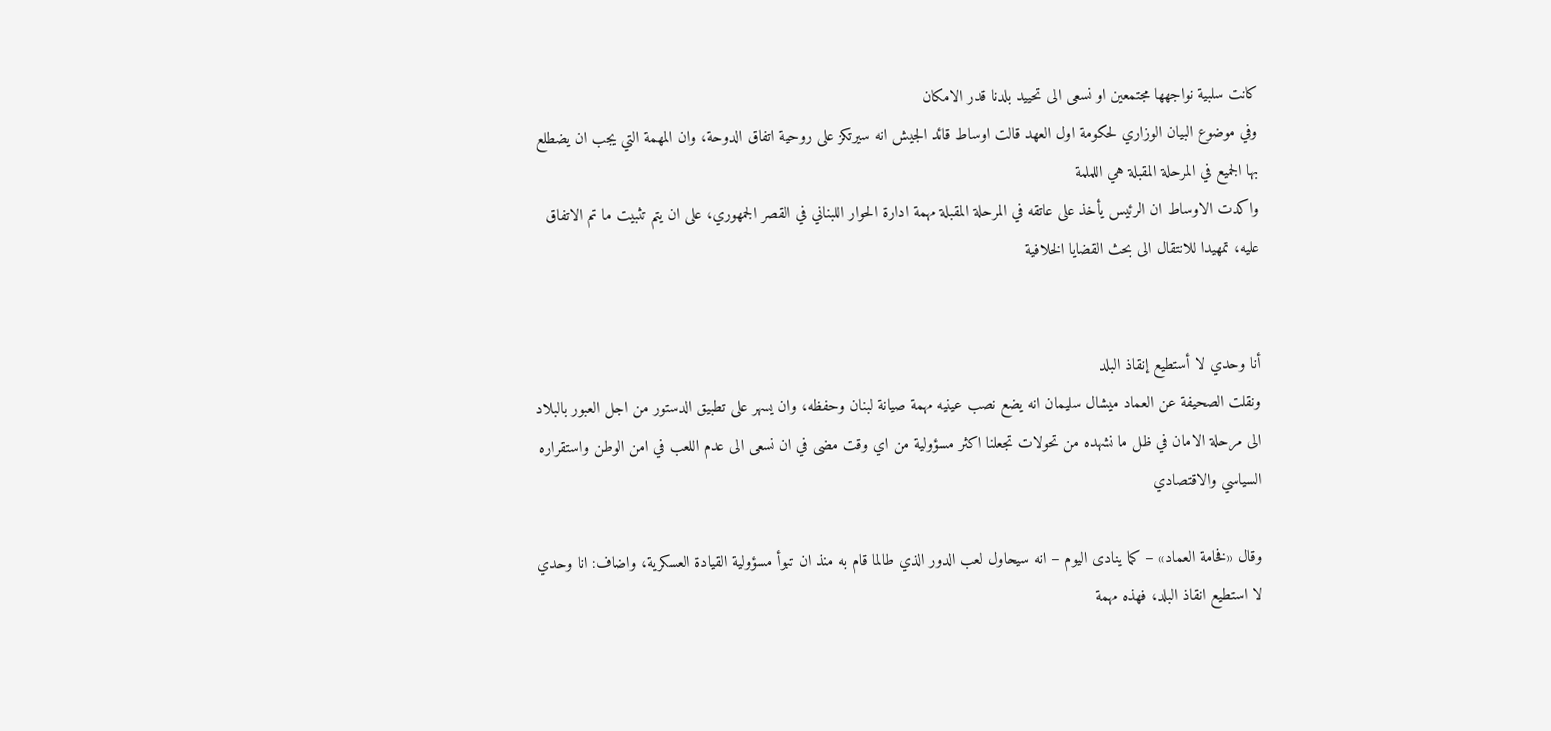كانت سلبية نواجهها مجتمعين او نسعى الى تحييد بلدنا قدر الامكان
وفي موضوع البيان الوزاري لحكومة اول العهد قالت اوساط قائد الجيش انه سيرتكز على روحية اتفاق الدوحة، وان المهمة التي يجب ان يضطلع بها الجميع في المرحلة المقبلة هي اللملمة
واكدت الاوساط ان الرئيس يأخذ على عاتقه في المرحلة المقبلة مهمة ادارة الحوار اللبناني في القصر الجمهوري، على ان يتم تثبيت ما تم الاتفاق عليه، تمهيدا للانتقال الى بحث القضايا الخلافية


أنا وحدي لا أستطيع إنقاذ البلد
ونقلت الصحيفة عن العماد ميشال سليمان انه يضع نصب عينيه مهمة صيانة لبنان وحفظه، وان يسهر على تطبيق الدستور من اجل العبور بالبلاد الى مرحلة الامان في ظل ما نشهده من تحولات تجعلنا اكثر مسؤولية من اي وقت مضى في ان نسعى الى عدم اللعب في امن الوطن واستقراره السياسي والاقتصادي

وقال «فخامة العماد» – كما ينادى اليوم – انه سيحاول لعب الدور الذي طالما قام به منذ ان تبوأ مسؤولية القيادة العسكرية، واضاف: انا وحدي لا استطيع انقاذ البلد، فهذه مهمة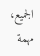الجميع، مهمة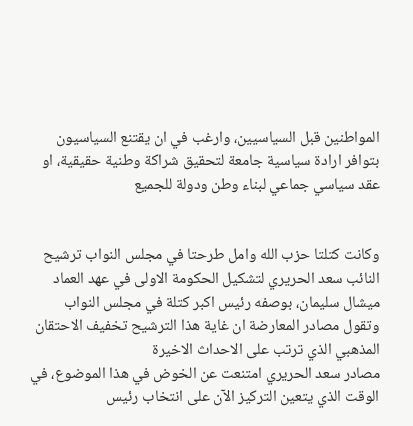المواطنين قبل السياسيين، وارغب في ان يقتنع السياسيون بتوافر ارادة سياسية جامعة لتحقيق شراكة وطنية حقيقية، او عقد سياسي جماعي لبناء وطن ودولة للجميع


وكانت كتلتا حزب الله وامل طرحتا في مجلس النواب ترشيح النائب سعد الحريري لتشكيل الحكومة الاولى في عهد العماد ميشال سليمان، بوصفه رئيس اكبر كتلة في مجلس النواب
وتقول مصادر المعارضة ان غاية هذا الترشيح تخفيف الاحتقان المذهبي الذي ترتب على الاحداث الاخيرة
مصادر سعد الحريري امتنعت عن الخوض في هذا الموضوع، في الوقت الذي يتعين التركيز الآن على انتخاب رئيس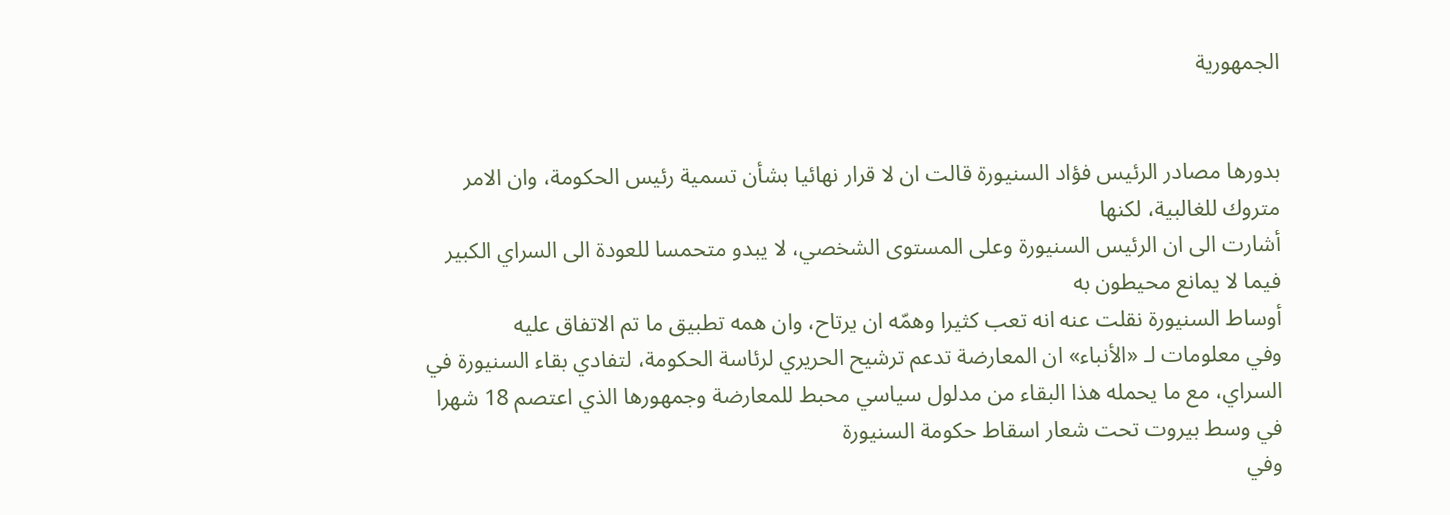الجمهورية


بدورها مصادر الرئيس فؤاد السنيورة قالت ان لا قرار نهائيا بشأن تسمية رئيس الحكومة، وان الامر متروك للغالبية، لكنها
أشارت الى ان الرئيس السنيورة وعلى المستوى الشخصي، لا يبدو متحمسا للعودة الى السراي الكبير فيما لا يمانع محيطون به
أوساط السنيورة نقلت عنه انه تعب كثيرا وهمّه ان يرتاح، وان همه تطبيق ما تم الاتفاق عليه
وفي معلومات لـ «الأنباء» ان المعارضة تدعم ترشيح الحريري لرئاسة الحكومة، لتفادي بقاء السنيورة في السراي، مع ما يحمله هذا البقاء من مدلول سياسي محبط للمعارضة وجمهورها الذي اعتصم 18 شهرا في وسط بيروت تحت شعار اسقاط حكومة السنيورة
وفي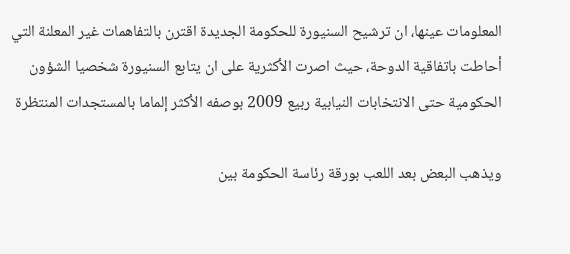المعلومات عينها، ان ترشيح السنيورة للحكومة الجديدة اقترن بالتفاهمات غير المعلنة التي أحاطت باتفاقية الدوحة، حيث اصرت الأكثرية على ان يتابع السنيورة شخصيا الشؤون الحكومية حتى الانتخابات النيابية ربيع 2009 بوصفه الأكثر إلماما بالمستجدات المنتظرة

ويذهب البعض بعد اللعب بورقة رئاسة الحكومة بين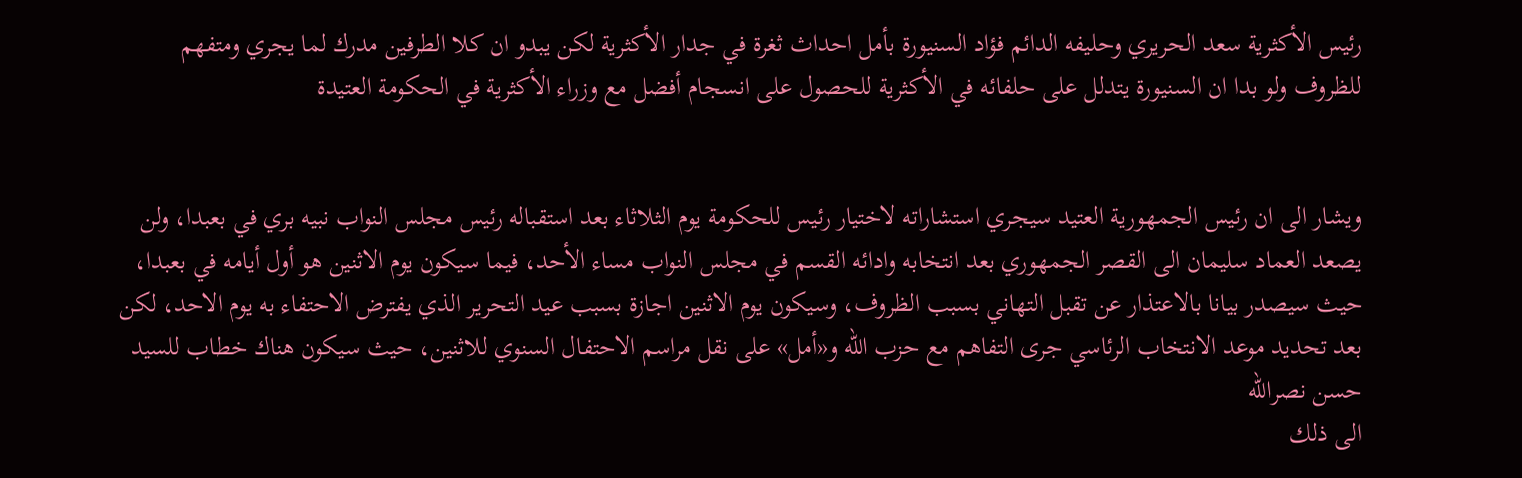رئيس الأكثرية سعد الحريري وحليفه الدائم فؤاد السنيورة بأمل احداث ثغرة في جدار الأكثرية لكن يبدو ان كلا الطرفين مدرك لما يجري ومتفهم للظروف ولو بدا ان السنيورة يتدلل على حلفائه في الأكثرية للحصول على انسجام أفضل مع وزراء الأكثرية في الحكومة العتيدة


ويشار الى ان رئيس الجمهورية العتيد سيجري استشاراته لاختيار رئيس للحكومة يوم الثلاثاء بعد استقباله رئيس مجلس النواب نبيه بري في بعبدا، ولن يصعد العماد سليمان الى القصر الجمهوري بعد انتخابه وادائه القسم في مجلس النواب مساء الأحد، فيما سيكون يوم الاثنين هو أول أيامه في بعبدا، حيث سيصدر بيانا بالاعتذار عن تقبل التهاني بسبب الظروف، وسيكون يوم الاثنين اجازة بسبب عيد التحرير الذي يفترض الاحتفاء به يوم الاحد، لكن بعد تحديد موعد الانتخاب الرئاسي جرى التفاهم مع حزب الله و«أمل» على نقل مراسم الاحتفال السنوي للاثنين، حيث سيكون هناك خطاب للسيد حسن نصرالله
الى ذلك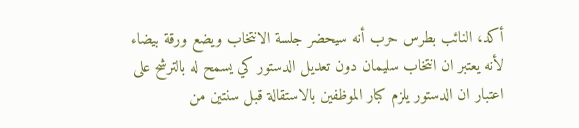أكد، النائب بطرس حرب أنه سيحضر جلسة الانتخاب ويضع ورقة بيضاء لأنه يعتبر ان انتخاب سليمان دون تعديل الدستور كي يسمح له بالترشح على اعتبار ان الدستور يلزم كبار الموظفين بالاستقالة قبل سنتين من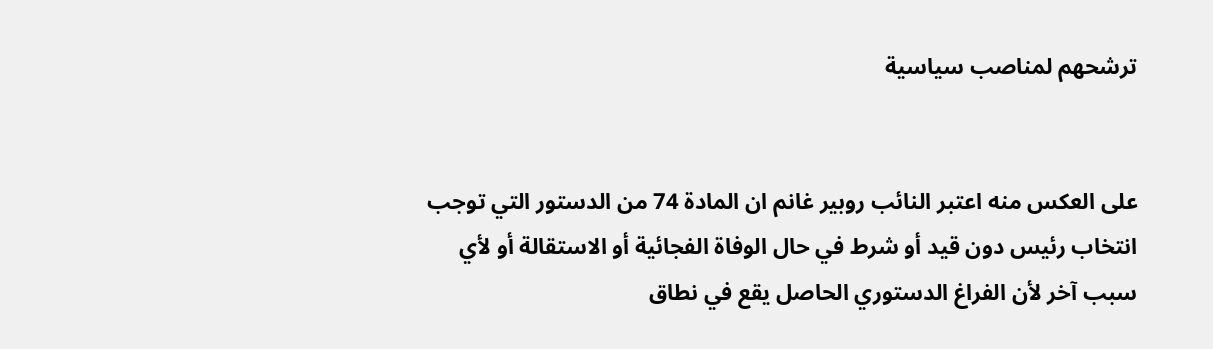ترشحهم لمناصب سياسية


على العكس منه اعتبر النائب روبير غانم ان المادة 74 من الدستور التي توجب انتخاب رئيس دون قيد أو شرط في حال الوفاة الفجائية أو الاستقالة أو لأي سبب آخر لأن الفراغ الدستوري الحاصل يقع في نطاق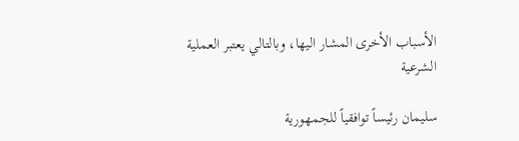الأسباب الأخرى المشار اليها، وبالتالي يعتبر العملية الشرعية

سليمان رئيساً توافقياً للجمهورية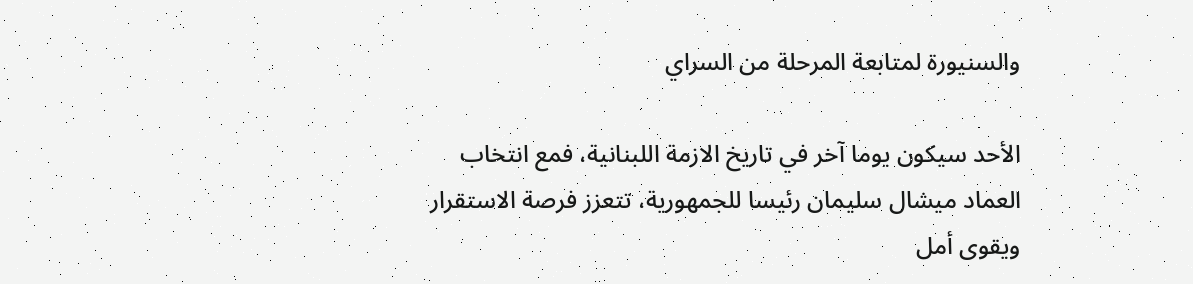والسنيورة لمتابعة المرحلة من السراي

الأحد سيكون يوما آخر في تاريخ الازمة اللبنانية، فمع انتخاب العماد ميشال سليمان رئيسا للجمهورية، تتعزز فرصة الاستقرار ويقوى أمل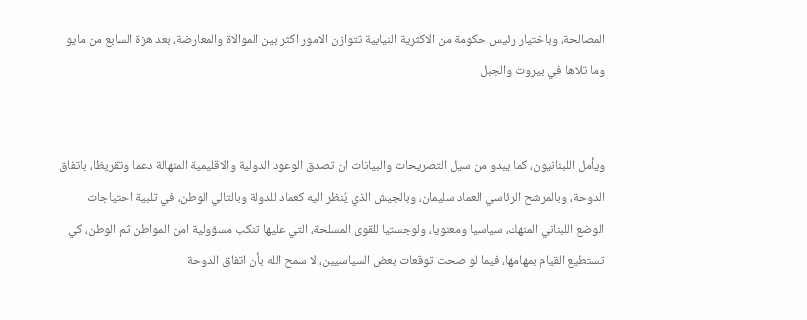المصالحة، وباختيار رئيس حكومة من الاكثرية النيابية تتوازن الامور اكثر بين الموالاة والمعارضة، بعد هزة السابع من مايو وما تلاها في بيروت والجبل


ويأمل اللبنانيون، كما يبدو من سيل التصريحات والبيانات ان تصدق الوعود الدولية والاقليمية المنهالة دعما وتقريظا، باتفاق الدوحة، وبالمرشح الرئاسي العماد سليمان، وبالجيش الذي يُنظر اليه كعماد للدولة وبالتالي الوطن، في تلبية احتياجات الوضع اللبناني المنهك، سياسيا ومعنويا، ولوجستيا للقوى المسلحة، التي عليها تنكب مسؤولية امن المواطن ثم الوطن، كي تستطيع القيام بمهامها، فيما لو صحت توقعات بعض السياسيين، لا سمح الله بأن اتفاق الدوحة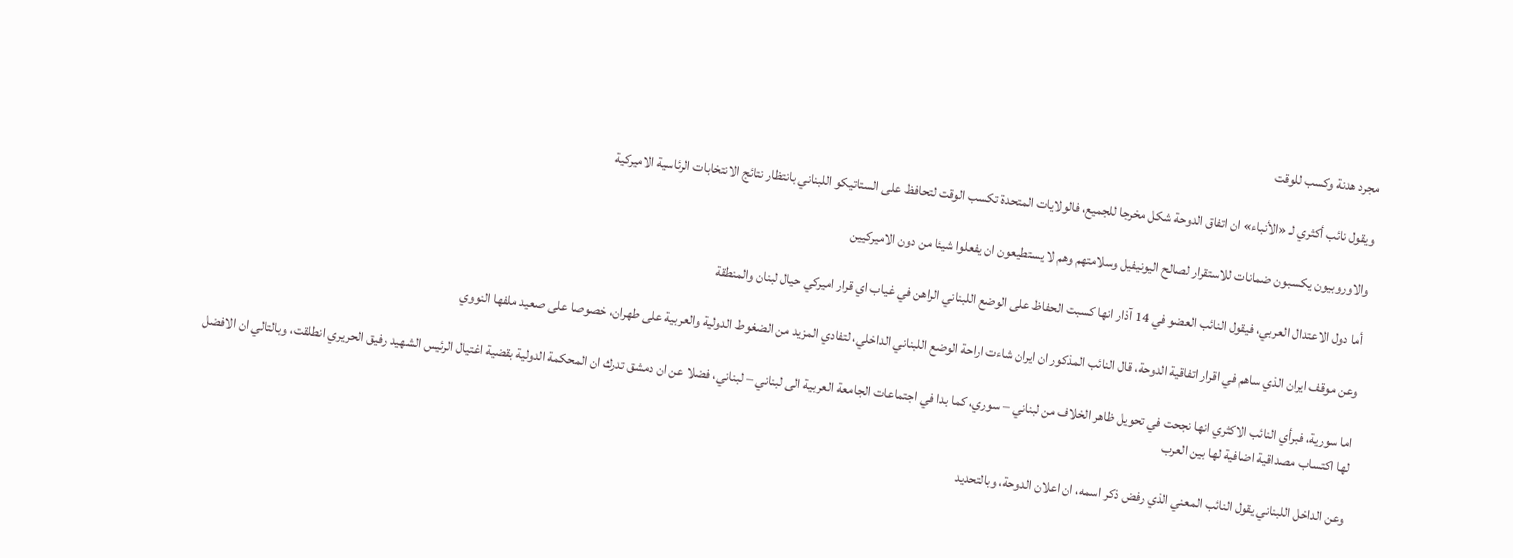مجرد هدنة وكسب للوقت

ويقول نائب أكثري لـ «الأنباء» ان اتفاق الدوحة شكل مخرجا للجميع، فالولايات المتحدة تكسب الوقت لتحافظ على الستاتيكو اللبناني بانتظار نتائج الانتخابات الرئاسية الاميركية

والاوروبيون يكسبون ضمانات للاستقرار لصالح اليونيفيل وسلامتهم وهم لا يستطيعون ان يفعلوا شيئا من دون الاميركيين

أما دول الاعتدال العربي، فيقول النائب العضو في 14 آذار انها كسبت الحفاظ على الوضع اللبناني الراهن في غياب اي قرار اميركي حيال لبنان والمنطقة

وعن موقف ايران الذي ساهم في اقرار اتفاقية الدوحة، قال النائب المذكور ان ايران شاءت اراحة الوضع اللبناني الداخلي، لتفادي المزيد من الضغوط الدولية والعربية على طهران، خصوصا على صعيد ملفها النووي

اما سورية، فبرأي النائب الاكثري انها نجحت في تحويل ظاهر الخلاف من لبناني – سوري، كما بدا في اجتماعات الجامعة العربية الى لبناني – لبناني، فضلا عن ان دمشق تدرك ان المحكمة الدولية بقضية اغتيال الرئيس الشهيد رفيق الحريري انطلقت، وبالتالي ان الافضل لها اكتساب مصداقية اضافية لها بين العرب

وعن الداخل اللبناني يقول النائب المعني الذي رفض ذكر اسمه، ان اعلان الدوحة، وبالتحديد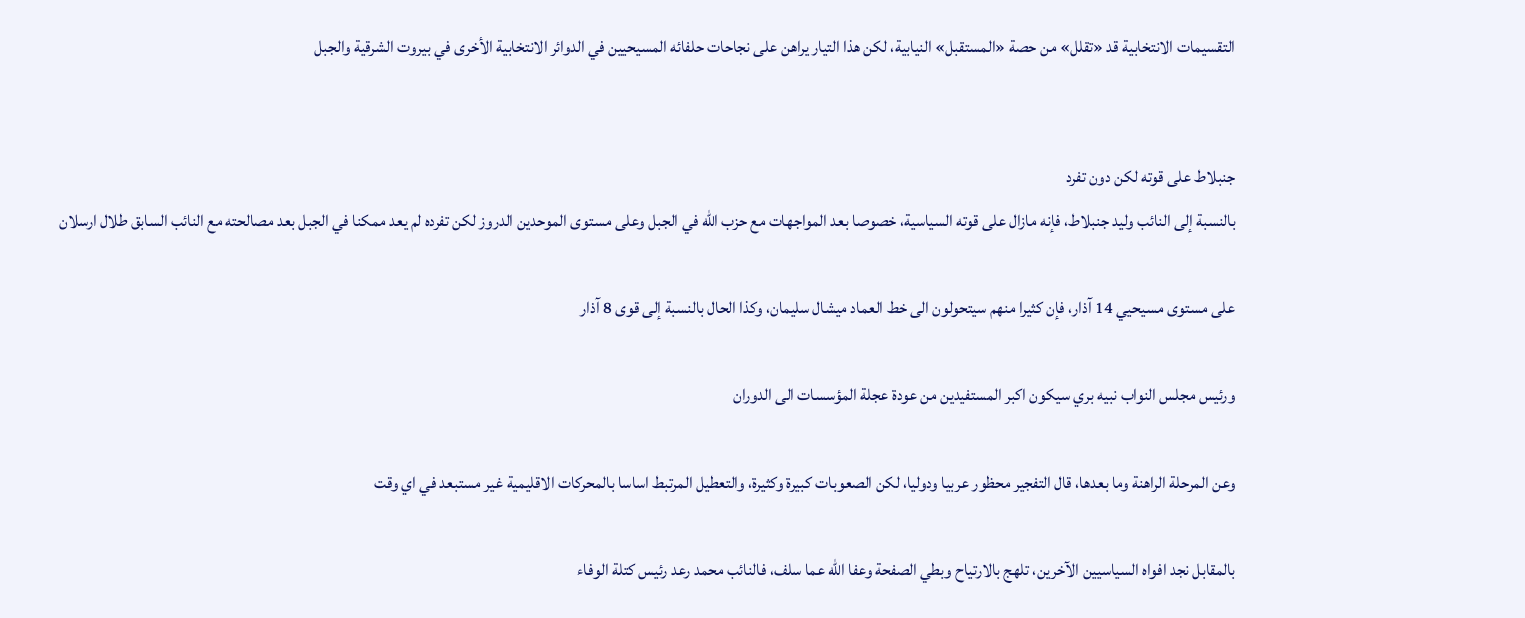التقسيمات الانتخابية قد «تقلل» من حصة «المستقبل» النيابية، لكن هذا التيار يراهن على نجاحات حلفائه المسيحيين في الدوائر الانتخابية الأخرى في بيروت الشرقية والجبل


جنبلاط على قوته لكن دون تفرد
بالنسبة إلى النائب وليد جنبلاط، فإنه مازال على قوته السياسية، خصوصا بعد المواجهات مع حزب الله في الجبل وعلى مستوى الموحدين الدروز لكن تفرده لم يعد ممكنا في الجبل بعد مصالحته مع النائب السابق طلال ارسلان

على مستوى مسيحيي 14 آذار، فإن كثيرا منهم سيتحولون الى خط العماد ميشال سليمان، وكذا الحال بالنسبة إلى قوى 8 آذار

ورئيس مجلس النواب نبيه بري سيكون اكبر المستفيدين من عودة عجلة المؤسسات الى الدوران

وعن المرحلة الراهنة وما بعدها، قال التفجير محظور عربيا ودوليا، لكن الصعوبات كبيرة وكثيرة، والتعطيل المرتبط اساسا بالمحركات الاقليمية غير مستبعد في اي وقت

بالمقابل نجد افواه السياسيين الآخرين، تلهج بالارتياح وبطي الصفحة وعفا الله عما سلف، فالنائب محمد رعد رئيس كتلة الوفاء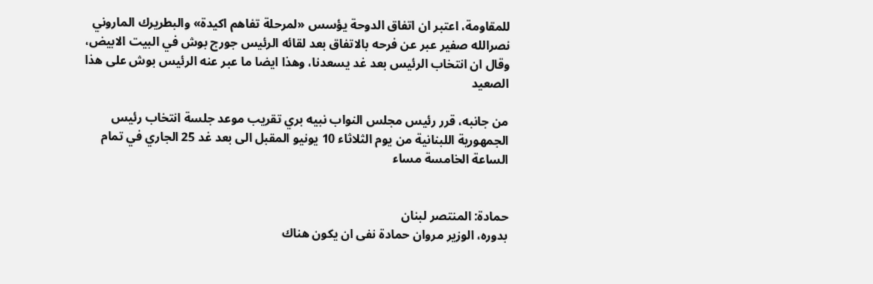للمقاومة، اعتبر ان اتفاق الدوحة يؤسس «لمرحلة تفاهم اكيدة» والبطريرك الماروني نصرالله صفير عبر عن فرحه بالاتفاق بعد لقائه الرئيس جورج بوش في البيت الابيض، وقال ان انتخاب الرئيس بعد غد يسعدنا، وهذا ايضا ما عبر عنه الرئيس بوش على هذا الصعيد

من جانبه، قرر رئيس مجلس النواب نبيه بري تقريب موعد جلسة انتخاب رئيس الجمهورية اللبنانية من يوم الثلاثاء 10 يونيو المقبل الى بعد غد 25 الجاري في تمام الساعة الخامسة مساء


حمادة: المنتصر لبنان
بدوره، الوزير مروان حمادة نفى ان يكون هناك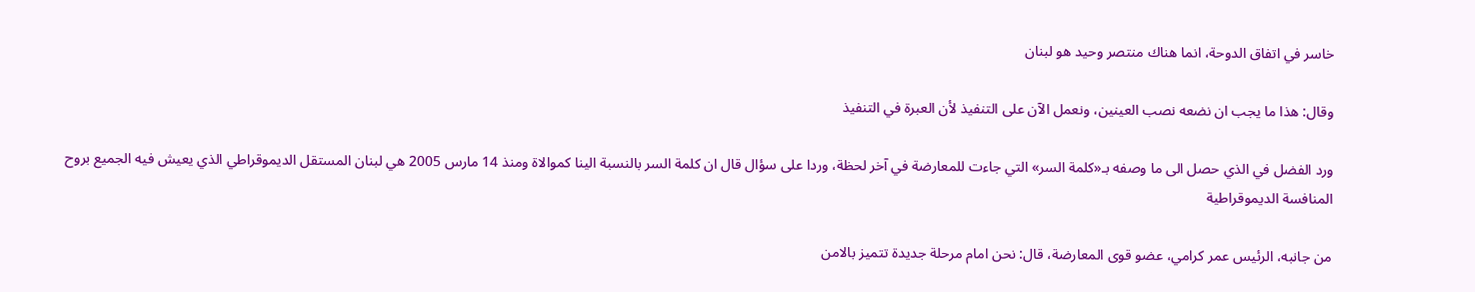خاسر في اتفاق الدوحة، انما هناك منتصر وحيد هو لبنان

وقال: هذا ما يجب ان نضعه نصب العينين، ونعمل الآن على التنفيذ لأن العبرة في التنفيذ

ورد الفضل في الذي حصل الى ما وصفه بـ«كلمة السر» التي جاءت للمعارضة في آخر لحظة، وردا على سؤال قال ان كلمة السر بالنسبة الينا كموالاة ومنذ 14 مارس 2005 هي لبنان المستقل الديموقراطي الذي يعيش فيه الجميع بروح المنافسة الديموقراطية

من جانبه، الرئيس عمر كرامي، عضو قوى المعارضة، قال: نحن امام مرحلة جديدة تتميز بالامن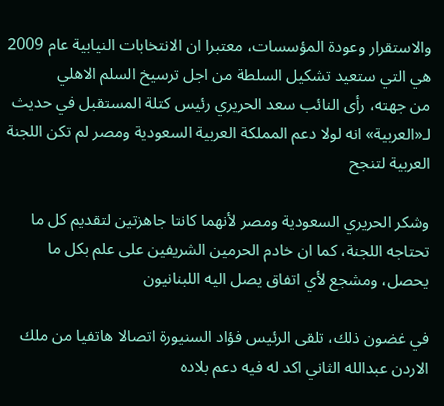والاستقرار وعودة المؤسسات، معتبرا ان الانتخابات النيابية عام 2009 هي التي ستعيد تشكيل السلطة من اجل ترسيخ السلم الاهلي
من جهته، رأى النائب سعد الحريري رئيس كتلة المستقبل في حديث لـ«العربية» انه لولا دعم المملكة العربية السعودية ومصر لم تكن اللجنة العربية لتنجح

وشكر الحريري السعودية ومصر لأنهما كانتا جاهزتين لتقديم كل ما تحتاجه اللجنة، كما ان خادم الحرمين الشريفين على علم بكل ما يحصل، ومشجع لأي اتفاق يصل اليه اللبنانيون

في غضون ذلك، تلقى الرئيس فؤاد السنيورة اتصالا هاتفيا من ملك الاردن عبدالله الثاني اكد له فيه دعم بلاده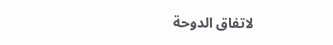لاتفاق الدوحة